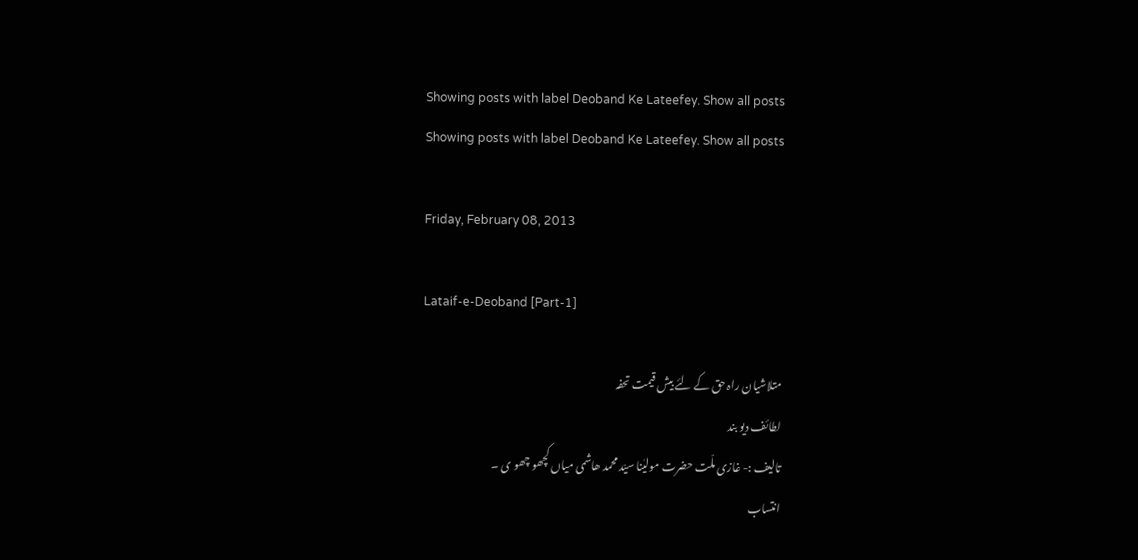Showing posts with label Deoband Ke Lateefey. Show all posts
Showing posts with label Deoband Ke Lateefey. Show all posts

Friday, February 08, 2013

Lataif-e-Deoband [Part-1]

متلاشیان راہ حق کے لئے بیش قیمت تحفہ
لطائف دیو بند
تالیف :- غازی ملّت حضرت مولیٰنا سیّد محمد ھاشمی میاں کچھو چھو ی ۔
انتساب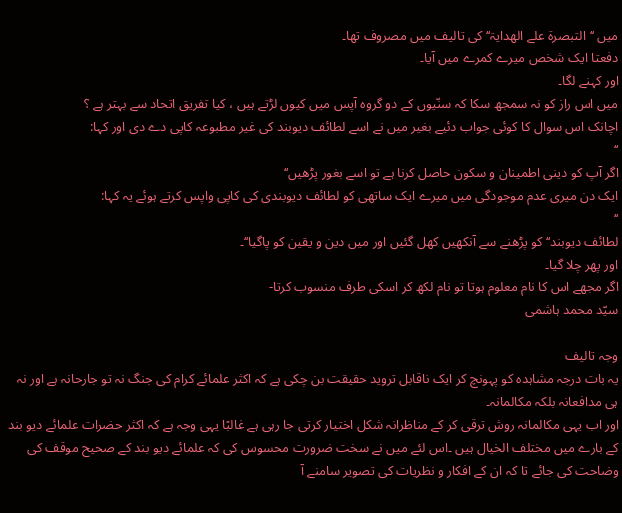میں ‘‘التبصرۃ علے الھدایۃ‘‘ کی تالیف میں مصروف تھا۔
دفعتا ایک شخص میرے کمرے میں آیا۔
اور کہنے لگا۔
میں اس راز کو نہ سمجھ سکا کہ سنّیوں کے دو گروہ آپس میں کیوں لڑتے ہیں ، کیا تفریق اتحاد سے بہتر ہے ؟
اچانک اس سوال کا کوئی جواب دئیے بغیر میں نے اسے لطائف دیوبند کی غیر مطبوعہ کاپی دے دی اور کہا:
‘‘
اگر آپ کو دینی اطمینان و سکون حاصل کرنا ہے تو اسے بغور پڑھیں‘‘
ایک دن میری عدم موجودگی میں میرے ایک ساتھی کو لطائف دیوبندی کی کاپی واپس کرتے ہوئے یہ کہا:
‘‘
لطائف دیوبند‘‘ کو پڑھنے سے آنکھیں کھل گئیں اور میں دین و یقین کو پاگیا‘‘۔
اور پھر چلا گیا۔
اگر مجھے اس کا نام معلوم ہوتا تو نام لکھ کر اسکی طرف منسوب کرتا-
سیّد محمد ہاشمی

وجہ تالیف
یہ بات درجہ مشاہدہ کو پہونچ کر ایک ناقابل تروید حقیقت بن چکی ہے کہ اکثر علمائے کرام کی جنگ نہ تو جارحانہ ہے اور نہ ہی مدافعانہ بلکہ مکالمانہ۔
اور اب یہی مکالمانہ روش ترقی کر کے مناظرانہ شکل اختیار کرتی جا رہی ہے غالبًا یہی وجہ ہے کہ اکثر حضرات علمائے دیو بند کے بارے میں مختلف الخیال ہیں ۔اس لئے میں نے سخت ضرورت محسوس کی کہ علمائے دیو بند کے صحیح موقف کی وضاحت کی جائے تا کہ ان کے افکار و نظریات کی تصویر سامنے آ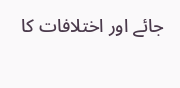جائے اور اختلافات کا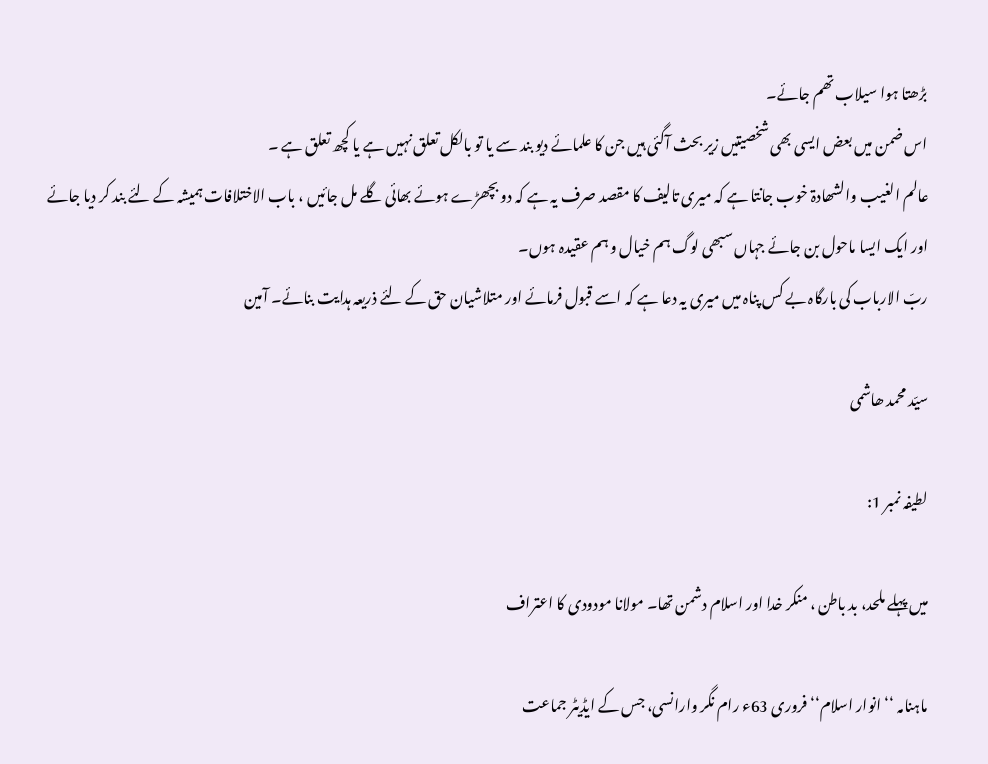بڑھتا ہوا سیلاب تھم جائے۔
اس ضمن میں بعض ایسی بھی شخصیتیں زیر بحث آگئی ہیں جن کا علمائے دیو بند سے یا تو بالکل تعلق نہیں ہے یا کچھ تعلق ہے ۔
عالم الغیب والشھادۃ خوب جانتا ہے کہ میری تالیف کا مقصد صرف یہ ہے کہ دو بچھڑے ہوئے بھائی گلے مل جائیں ، باب الاختلافات ہمیشہ کے لئے بند کر دیا جائے اور ایک ایسا ماحول بن جائے جہاں سبھی لوگ ہم خیال و ہم عقیدہ ہوں۔
ربّ الارباب کی بارگاہ بے کس پناہ میں میری یہ دعا ہے کہ اسے قبول فرمائے اور متلاشیان حق کے لئے ذریعہ ہدایت بنائے۔ آمین

سیّد محمد ھاشمی

لطیفہ نمبر 1:

میں پہلے ملحد، بد باطن ، منکر خدا اور اسلام دشمن تھا۔ مولانا مودودی کا اعتراف

ماہنامہ ‘‘ انوار اسلام‘‘ فروری 63ء رام نگر وارانسی، جس کے ایڈیٹر جماعت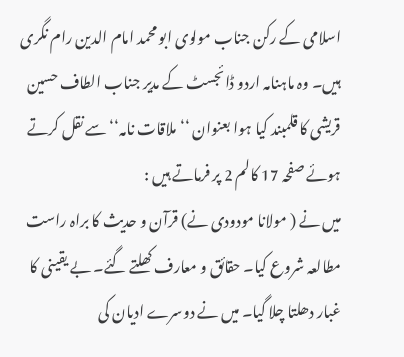اسلامی کے رکن جناب مولوی ابو محمد امام الدین رام نگری ہیں۔ وہ ماہنامہ اردو ڈائجسٹ کے مدیر جناب الطاف حسین قریشی کا قلمبند کیا ہوا بعنوان ‘‘ملاقات نامہ‘‘ سے نقل کرتے ہوئے صفحہ 17 کالم 2 پر فرماتے ہیں :
میں نے ( مولانا مودودی نے) قرآن و حدیث کا براہ راست مطالعہ شروع کیا۔ حقائق و معارف کھلتے گئے۔ بے یقینی کا غبار دھلتا چلا گیا۔ میں نے دوسرے ادیان کی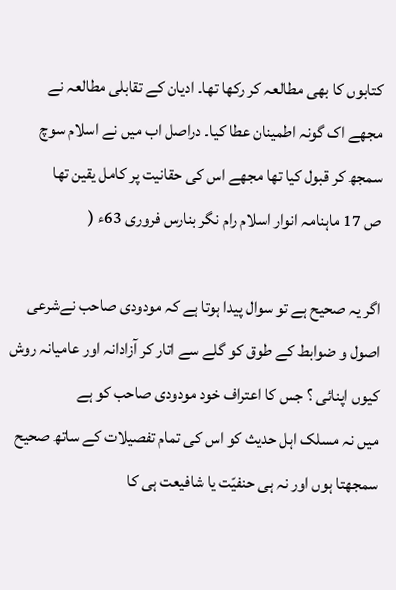کتابوں کا بھی مطالعہ کر رکھا تھا۔ ادیان کے تقابلی مطالعہ نے مجھے اک گونہ اطمینان عطا کیا۔ دراصل اب میں نے اسلام سوچ سمجھ کر قبول کیا تھا مجھے اس کی حقانیت پر کامل یقین تھا
ص 17 ماہنامہ انوار اسلام رام نگر بنارس فروری 63ء (

اگر یہ صحیح ہے تو سوال پیدا ہوتا ہے کہ مودودی صاحب نےشرعی اصول و ضوابط کے طوق کو گلے سے اتار کر آزادانہ اور عامیانہ روش کیوں اپنائی ؟ جس کا اعتراف خود مودودی صاحب کو ہے
میں نہ مسلک اہل حدیث کو اس کی تمام تفصیلات کے ساتھ صحیح سمجھتا ہوں اور نہ ہی حنفیّت یا شافیعت ہی کا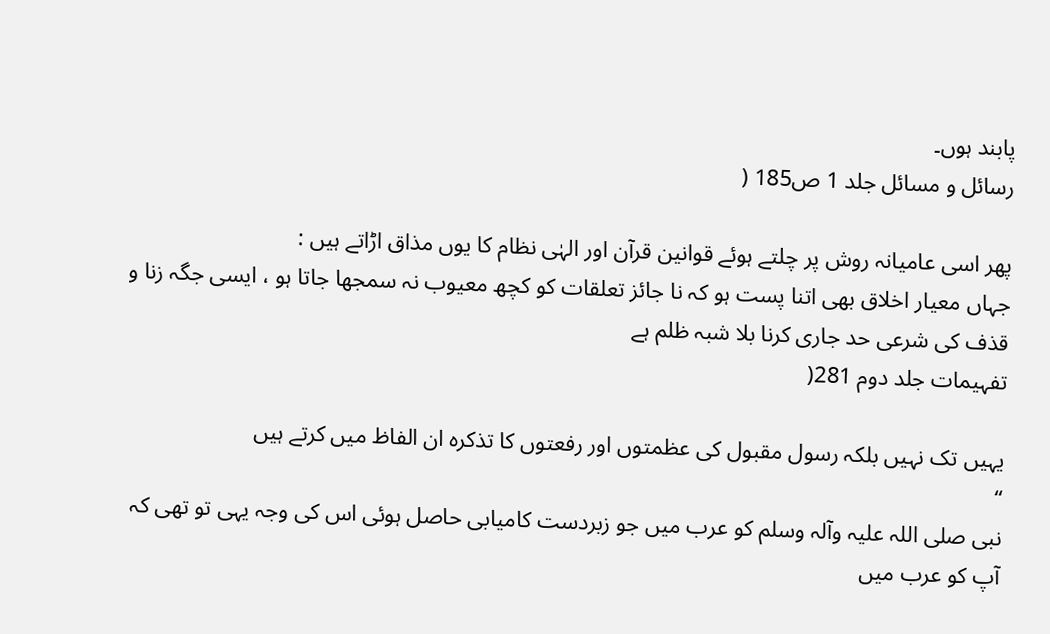پابند ہوں۔
رسائل و مسائل جلد 1 ص185 (

پھر اسی عامیانہ روش پر چلتے ہوئے قوانین قرآن اور الہٰی نظام کا یوں مذاق اڑاتے ہیں :
جہاں معیار اخلاق بھی اتنا پست ہو کہ نا جائز تعلقات کو کچھ معیوب نہ سمجھا جاتا ہو ، ایسی جگہ زنا و قذف کی شرعی حد جاری کرنا بلا شبہ ظلم ہے
تفہیمات جلد دوم 281(

یہیں تک نہیں بلکہ رسول مقبول کی عظمتوں اور رفعتوں کا تذکرہ ان الفاظ میں کرتے ہیں
‘‘
نبی صلی اللہ علیہ وآلہ وسلم کو عرب میں جو زبردست کامیابی حاصل ہوئی اس کی وجہ یہی تو تھی کہ آپ کو عرب میں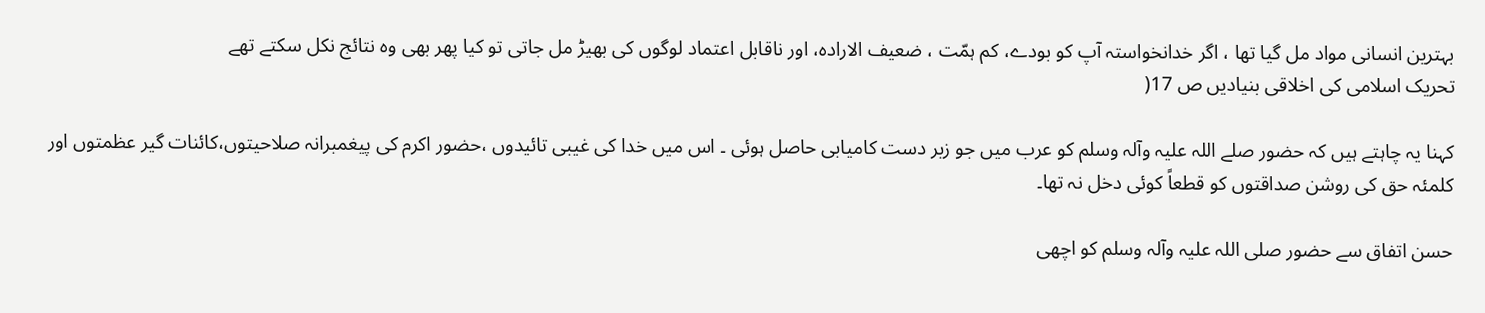بہترین انسانی مواد مل گیا تھا ، اگر خدانخواستہ آپ کو بودے، کم ہمّت ، ضعیف الارادہ، اور ناقابل اعتماد لوگوں کی بھیڑ مل جاتی تو کیا پھر بھی وہ نتائج نکل سکتے تھے
تحریک اسلامی کی اخلاقی بنیادیں ص 17(

کہنا یہ چاہتے ہیں کہ حضور صلے اللہ علیہ وآلہ وسلم کو عرب میں جو زبر دست کامیابی حاصل ہوئی ۔ اس میں خدا کی غیبی تائیدوں ،حضور اکرم کی پیغمبرانہ صلاحیتوں،کائنات گیر عظمتوں اور کلمئہ حق کی روشن صداقتوں کو قطعاً کوئی دخل نہ تھا۔

حسن اتفاق سے حضور صلی اللہ علیہ وآلہ وسلم کو اچھی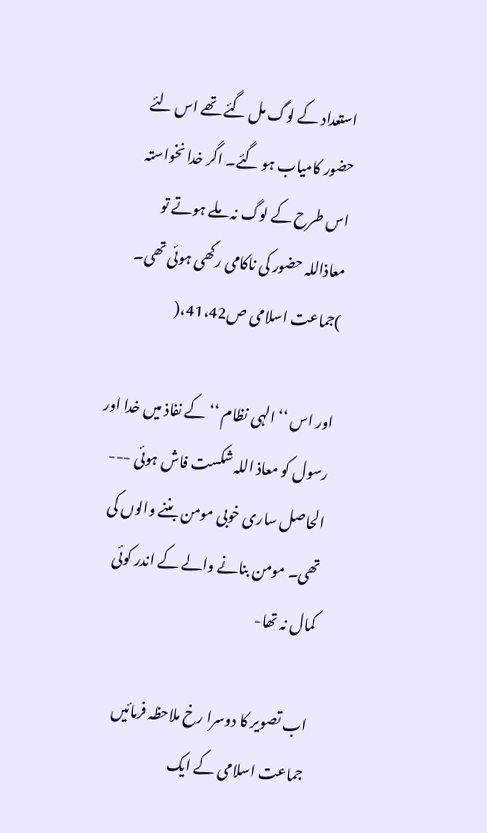استعداد کے لوگ مل گئے تھے اس لئے حضور کامیاب ہو گئے۔ اگر خدا نخواستہ اس طرح کے لوگ نہ ملے ہوتے تو معاذاللہ حضور کی ناکامی رکھی ہوئی تھی۔
)جماعت اسلامی ص41،42،(

اور اس ‘‘الہی نظام ‘‘ کے نفاذ میں خدا اور رسول کو معاذ اللہ شکست فاش ہوئی --- الحاصل ساری خوبی مومن بننے والوں کی تھی۔ مومن بنانے والے کے اندر کوئی کمال نہ تھا-

اب تصویر کا دوسرا رخ ملاحظہ فرمائیں جماعت اسلامی کے ایک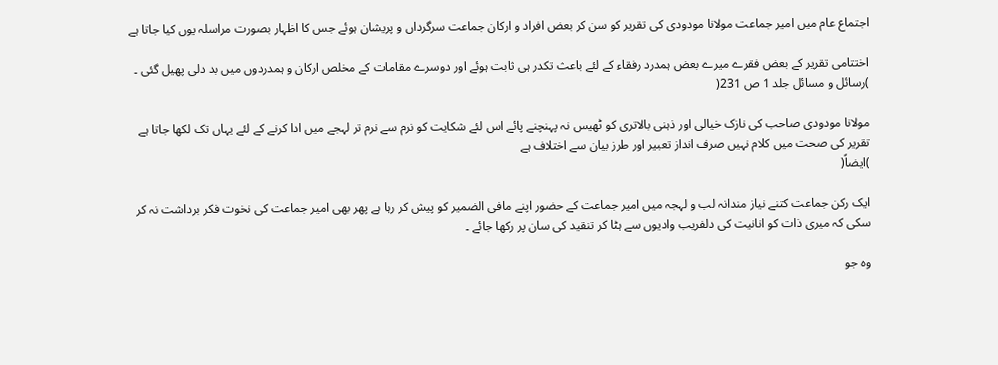اجتماع عام میں امیر جماعت مولانا مودودی کی تقریر کو سن کر بعض افراد و ارکان جماعت سرگرداں و پریشان ہوئے جس کا اظہار بصورت مراسلہ یوں کیا جاتا ہے

اختتامی تقریر کے بعض فقرے میرے بعض ہمدرد رفقاء کے لئے باعث تکدر ہی ثابت ہوئے اور دوسرے مقامات کے مخلص ارکان و ہمدردوں میں بد دلی پھیل گئی ۔
)رسائل و مسائل جلد 1 ص 231(

مولانا مودودی صاحب کی نازک خیالی اور ذہنی بالاتری کو ٹھیس نہ پہنچنے پائے اس لئے شکایت کو نرم سے نرم تر لہجے میں ادا کرنے کے لئے یہاں تک لکھا جاتا ہے
تقریر کی صحت میں کلام نہیں صرف انداز تعبیر اور طرز بیان سے اختلاف ہے
)ایضاً(

ایک رکن جماعت کتنے نیاز مندانہ لب و لہجہ میں امیر جماعت کے حضور اپنے مافی الضمیر کو پیش کر رہا ہے پھر بھی امیر جماعت کی نخوت فکر برداشت نہ کر سکی کہ میری ذات کو انانیت کی دلفریب وادیوں سے ہٹا کر تنقید کی سان پر رکھا جائے ۔

وہ جو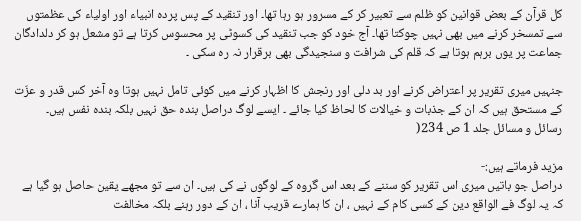کل قرآن کے بعض قوانین کو ظلم سے تعبیر کر کے مسرور ہو رہا تھا۔ اور تنقید کے پس پردہ انبیاء اور اولیاء کی عظمتوں سے تمسخر کرنے میں بھی نہیں چوکتا تھا۔ آج خود کو جب تنقید کی کسوٹی پر محسوس کرتا ہے تو مشعل ہو کر دلدادگان جماعت پر یوں برہم ہوتا ہے کہ قلم کی شرافت و سنجیدگی بھی برقرار نہ رہ سکی ۔

جنہیں میری تقریر پر اعتراض کرنے اور بد دلی اور رنجش کا اظہار کرنے میں کوئی تامل نہیں ہوتا وہ آخر کس قدر و عزّت کے مستحق ہیں کہ ان کے جذبات و خیالات کا لحاظ کیا جائے ۔ ایسے لوگ دراصل بندہ حق نہیں بلکہ بندہ نفس ہیں۔
رسائل و مسائل جلد 1 ص 234(

مزید فرماتے ہیں:-
دراصل جو باتیں میری اس تقریر کو سننے کے بعد اس گروہ کے لوگوں نے کی ہیں۔ ان سے تو مجھے یقین حاصل ہو گیا ہے کہ یہ لوگ فے الواقع دین کے کسی کام کے نہیں ، ان کا ہمارے قریب آنا ، ان کے دور رہنے بلکہ مخالفت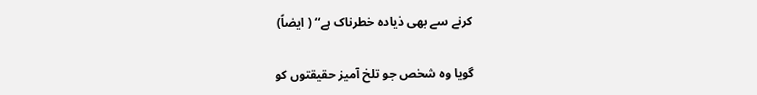کرنے سے بھی ذیادہ خطرناک ہے‘‘ ( ایضاً)

گویا وہ شخص جو تلخ آمیز حقیقتوں کو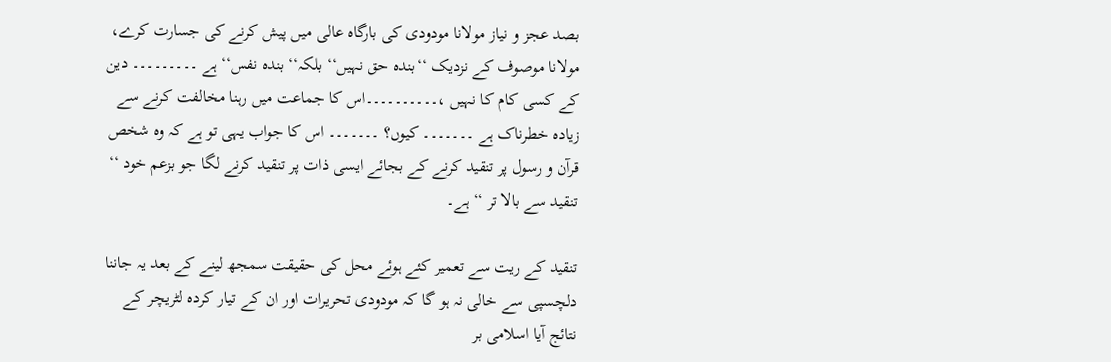بصد عجز و نیاز مولانا مودودی کی بارگاہ عالی میں پیش کرنے کی جسارت کرے، مولانا موصوف کے نزدیک ‘‘بندہ حق نہیں‘‘ بلکہ‘‘ بندہ نفس‘‘ ہے ۔۔۔۔۔۔۔۔۔ دین کے کسی کام کا نہیں ،۔۔۔۔۔۔۔۔۔۔اس کا جماعت میں رہنا مخالفت کرنے سے زیادہ خطرناک ہے ۔۔۔۔۔۔۔ کیوں؟ ۔۔۔۔۔۔۔ اس کا جواب یہی تو ہے کہ وہ شخص قرآن و رسول پر تنقید کرنے کے بجائے ایسی ذات پر تنقید کرنے لگا جو بزعم خود ‘‘ تنقید سے بالا تر ‘‘ ہے۔

تنقید کے ریت سے تعمیر کئے ہوئے محل کی حقیقت سمجھ لینے کے بعد یہ جاننا دلچسپی سے خالی نہ ہو گا کہ مودودی تحریرات اور ان کے تیار کردہ لٹریچر کے نتائج آیا اسلامی بر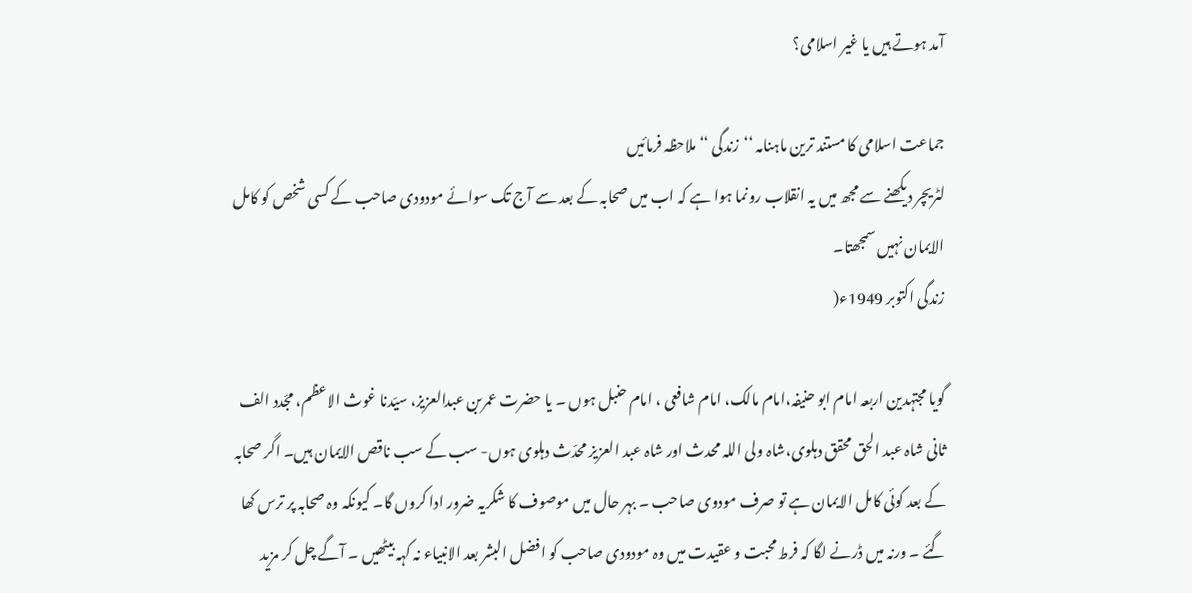آمد ہوتے ہیں یا غیر اسلامی؟

جماعت اسلامی کا مستند ترین ماہنامہ ‘‘زندگی ‘‘ملاحظہ فرمائیں
لٹریچر دیکھنے سے مجھ میں یہ انقلاب رونما ہوا ہے کہ اب میں صحابہ کے بعد سے آج تک سوائے مودودی صاحب کے کسی شخص کو کامل الایمان نہیں سمجھتا۔
زندگی اکتوبر 1949ء(

گویا مجتہدین اربعہ امام ابو حنیفہ،امام مالک، امام شافعی ، امام حنبل ہوں ۔ یا حضرت عمربن عبدالعزیز، سیّدنا غوث الاعظم، مجّدد الف ثانی شاہ عبد الحق محقق دہلوی،شاہ ولی اللہ محدث اور شاہ عبد العزیز محدّث دہلوی ہوں- سب کے سب ناقص الایمان ہیں۔ اگر صحابہ کے بعد کوئی کامل الایمان ہے تو صرف مودوی صاحب ۔ بہر حال میں موصوف کا شکریہ ضرور ادا کروں گا۔ کیونکہ وہ صحابہ پر ترس کھا گئے ۔ ورنہ میں ڈرنے لگا کہ فرط محبت و عقیدت میں وہ مودودی صاحب کو افضل البشر بعد الانبیاء نہ کہہ بیٹھیں ۔ آگے چل کر مزید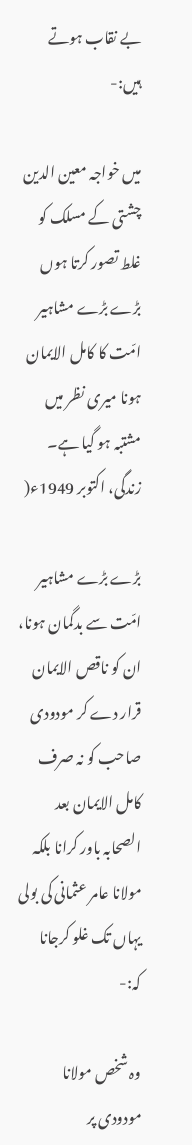بے نقاب ہوتے ہیں:-

میں خواجہ معین الدین چشتی کے مسلک کو غلط تصور کرتا ہوں بڑے بڑے مشاہیر امّت کا کامل الایمان ہونا میری نظر میں مشتبہ ہو گیا ہے۔
زندگی، اکتوبر 1949ء(

بڑے بڑے مشاہیر امّت سے بدگمان ہونا، ان کو ناقص الایمان قرار دے کر مودودی صاحب کو نہ صرف کامل الایمان بعد الصحابہ باور کرانا بلکہ مولانا عامر عثمانی کی بولی یہاں تک غلو کرجانا کہ:-

وہ شخص مولانا مودودی پر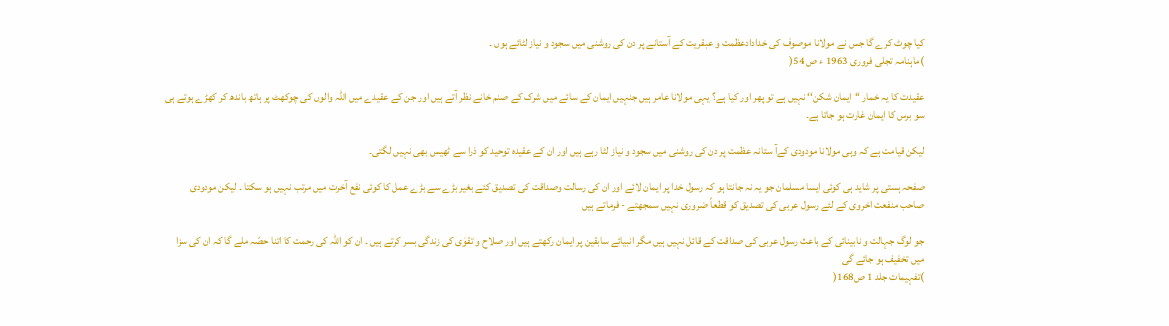کیا چوٹ کرے گا جس نے مولانا موصوف کی خدادادعظمت و عبقریت کے آستانے پر دن کی روشنی میں سجود و نیاز لٹائے ہوں ۔
)ماہنامہ تجلی فروری 1963 ء ص 54(

عقیدت کا یہ خمار ‘‘ایمان شکن‘‘ نہیں ہے تو پھر اور کیا ہے؟ یہی مولانا عامر ہیں جنہیں ایمان کے سائے میں شرک کے صنم خانے نظر آتے ہیں اور جن کے عقیدے میں اللہ والوں کی چوکھٹ پر ہاتھ باندھ کر کھڑے ہوتے ہی سو برس کا ایمان غارت ہو جاتا ہے۔

لیکن قیامت ہے کہ وہی مولانا مودودی کےآ ستانہ عظمت پر دن کی روشنی میں سجود و نیاز لٹا رہے ہیں اور ان کے عقیدہ توحید کو ذرا سے ٹھیس بھی نہیں لگتی۔

صفحہ ہستی پر شاید ہی کوئی ایسا مسلمان جو یہ نہ جانتا ہو کہ رسول خدا پر ایمان لائے اور ان کی رسالت وصداقت کی تصدیق کئے بغیر بڑے سے بڑے عمل کا کوئی نفع آخرت میں مرتب نہیں ہو سکتا ۔ لیکن مودودی صاحب منفعت اخروی کے لئے رسول عربی کی تصدیق کو قطعاً ضروری نہیں سمجھتے - فرماتے ہیں

جو لوگ جہالت و نابینائی کے باعث رسول عربی کی صداقت کے قائل نہیں ہیں مگر انبیائے سابقین پر ایمان رکھتے ہیں اور صلاح و تقوٰی کی زندگی بسر کرتے ہیں ۔ ان کو اللہ کی رحمت کا اتنا حصّہ ملے گا کہ ان کی سزا میں تخفیف ہو جائے گی
)تفہیمات جلد 1 ص168(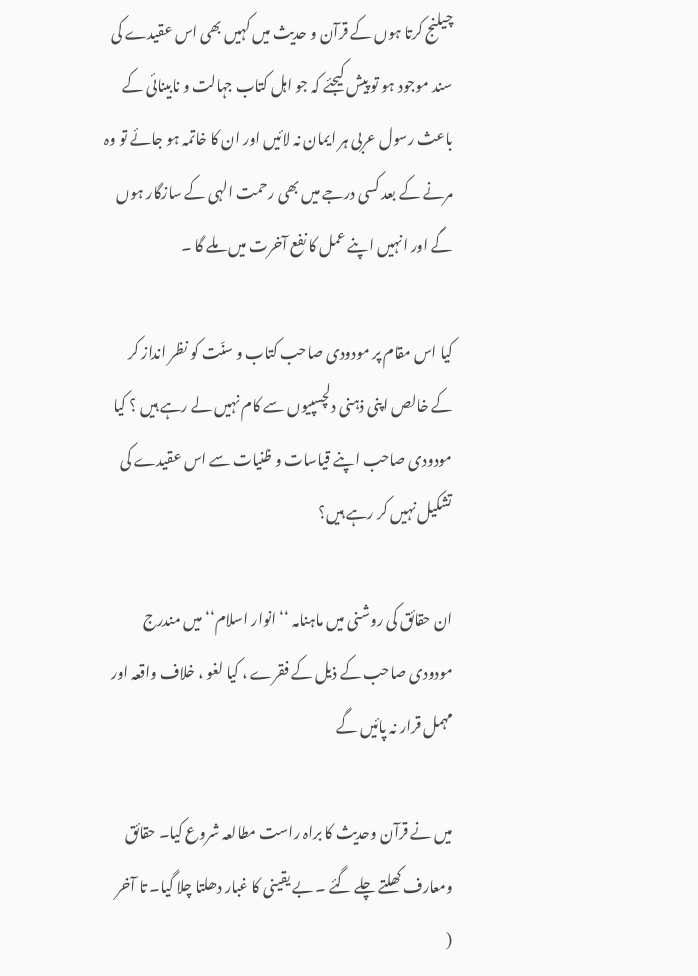چیلنج کرتا ہوں کے قرآن و حدیث میں کہیں بھی اس عقیدے کی سند موجود ہو تو پیش کیجئے کہ جو اہل کتاب جہالت و نابینائی کے باعث رسول عربی ہر ایمان نہ لائیں اور ان کا خاتمہ ہو جائے تو وہ مرنے کے بعد کسی درجے میں بھی رحمت الہی کے سازگار ہوں گے اور انہیں اپنے عمل کا نفع آخرت میں ملے گا ۔

کیا اس مقام پر مودودی صاحب کتاب و سنّت کو نظر انداز کر کے خالص اپنی ذہنی دلچسپیوں سے کام نہیں لے رہے ہیں ؟ کیا مودودی صاحب اپنے قیاسات و ظنیات سے اس عقیدے کی تشکیل نہیں کر رہے ہیں؟

ان حقائق کی روشنی میں ماہنامہ ‘‘ انوار اسلام‘‘ میں مندرج مودودی صاحب کے ذیل کے فقرے ، کیا لغو ، خلاف واقعہ اور مہمل قرار نہ پائیں گے

میں نے قرآن وحدیث کا براہ راست مطالعہ شروع کیا۔ حقائق ومعارف کھلتے چلے گئے ۔ بے یقینی کا غبار دھلتا چلا گیا۔ تا آخر (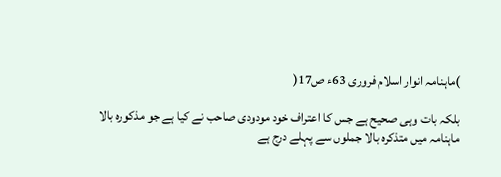)ماہنامہ انوار اسلام فروری 63ء ص17(

بلکہ بات وہی صحیح ہے جس کا اعتراف خود مودودی صاحب نے کیا ہے جو مذکورہ بالا ماہنامہ میں متذکرہ بالا جملوں سے پہلے درج ہے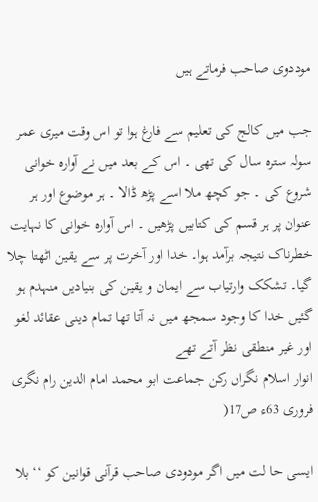موددوی صاحب فرماتے ہیں

جب میں کالج کی تعلیم سے فارغ ہوا تو اس وقت میری عمر سولہ سترہ سال کی تھی ۔ اس کے بعد میں نے آوارہ خوانی شروع کی ۔ جو کچھ ملا اسے پڑھ ڈالا ۔ ہر موضوع اور ہر عنوان پر ہر قسم کی کتابیں پڑھیں ۔ اس آوارہ خوانی کا نہایت خطرناک نتیجہ برآمد ہوا۔ خدا اور آخرت پر سے یقین اٹھتا چلا گیا۔ تشکک وارتیاب سے ایمان و یقین کی بنیادیں منہدم ہو گئیں خدا کا وجود سمجھ میں نہ آتا تھا تمام دینی عقائد لغو اور غیر منطقی نظر آتے تھے
انوار اسلام نگراں رکن جماعت ابو محمد امام الدین رام نگری فروری 63ء ص17(

ایسی حا لت میں اگر مودودی صاحب قرآنی قوانین کو ‘‘ بلا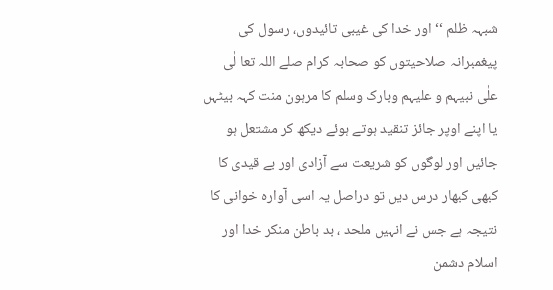شبہہ ظلم ‘‘ اور خدا کی غیبی تائیدوں، رسول کی پیغمبرانہ صلاحیتوں کو صحابہ کرام صلے اللہ تعا لٰی علٰی نبیہم و علیہم وبارک وسلم کا مرہون منت کہہ بیٹہں یا اپنے اوپر جائز تنقید ہوتے ہوئے دیکھ کر مشتعل ہو جائیں اور لوگوں کو شریعت سے آزادی اور بے قیدی کا کبھی کبھار درس دیں تو دراصل یہ اسی آوارہ خوانی کا نتیجہ ہے جس نے انہیں ملحد ، بد باطن منکر خدا اور اسلام دشمن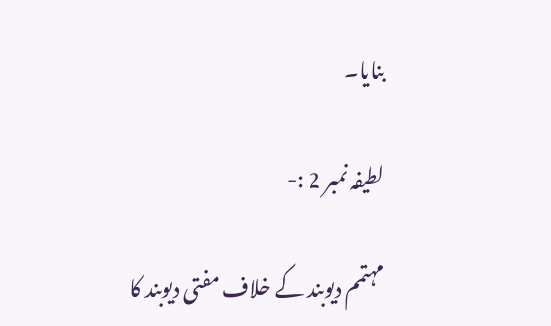بنایا۔

لطیفہ نمبر 2 :-

مہتمم دیوبند کے خلاف مفتی دیوبند کا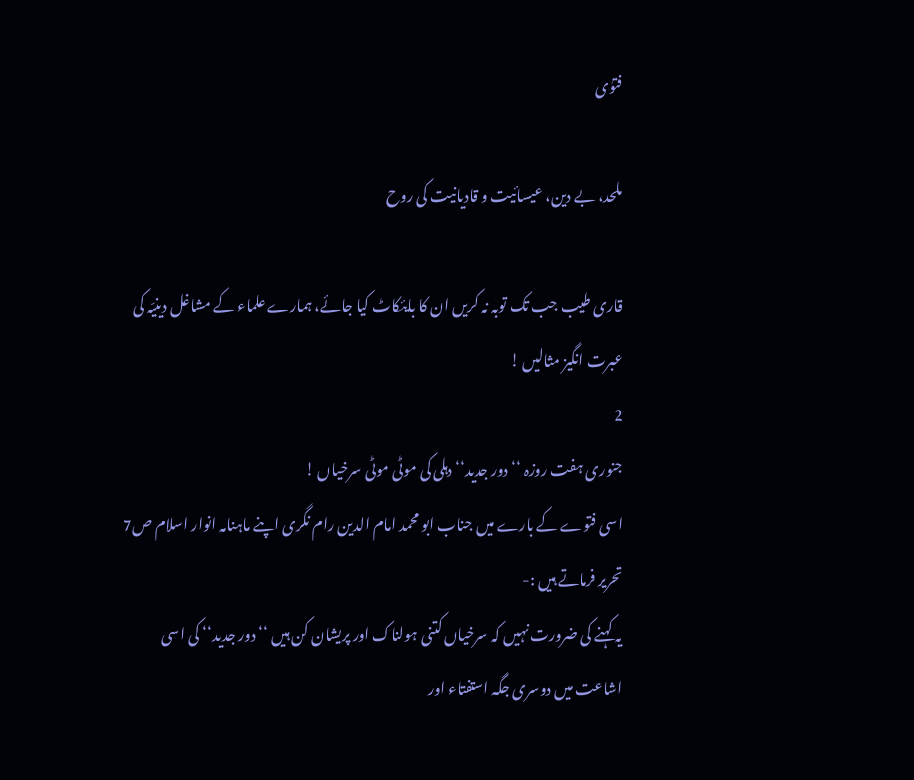فتوٰی

ملحد، بے دین، عیسائیت و قادیانیت کی روح

قاری طیب جب تک توبہ نہ کریں ان کا بایئکاٹ کیا جائے، ہمارے علماء کے مشاغل دینیّہ کی عبرت انگیز مثالیں !
2
جنوری ہفت روزہ ‘‘ دور جدید‘‘ دہلی کی موٹی موٹی سرخیاں !
اسی فتوے کے بارے میں جناب ابو محمد امام الدین رام نگری اپنے ماہنامہ انوار اسلام ص7 تحریر فرماتے ہیں :-
یہ کہنے کی ضرورت نہیں کہ سرخیاں کتنی ہولناک اور پریشان کن ہیں ‘‘دور جدید‘‘ کی اسی اشاعت میں دوسری جگہ استفتاء اور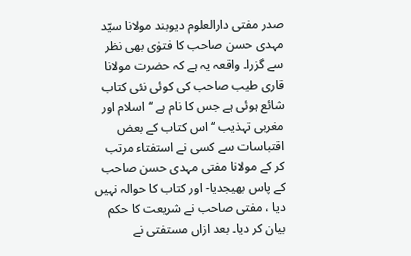صدر مفتی دارالعلوم دیوبند مولانا سیّد مہدی حسن صاحب کا فتوٰی بھی نظر سے گزرا۔ واقعہ یہ ہے کہ حضرت مولانا قاری طیب صاحب کی کوئی نئی کتاب شائع ہوئی ہے جس کا نام ہے ‘‘اسلام اور مغربی تہذیب ‘‘ اس کتاب کے بعض اقتباسات سے کسی نے استفتاء مرتب کر کے مولانا مفتی مہدی حسن صاحب کے پاس بھیجدیا- اور کتاب کا حوالہ نہیں دیا ، مفتی صاحب نے شریعت کا حکم بیان کر دیا۔ بعد ازاں مستفتی نے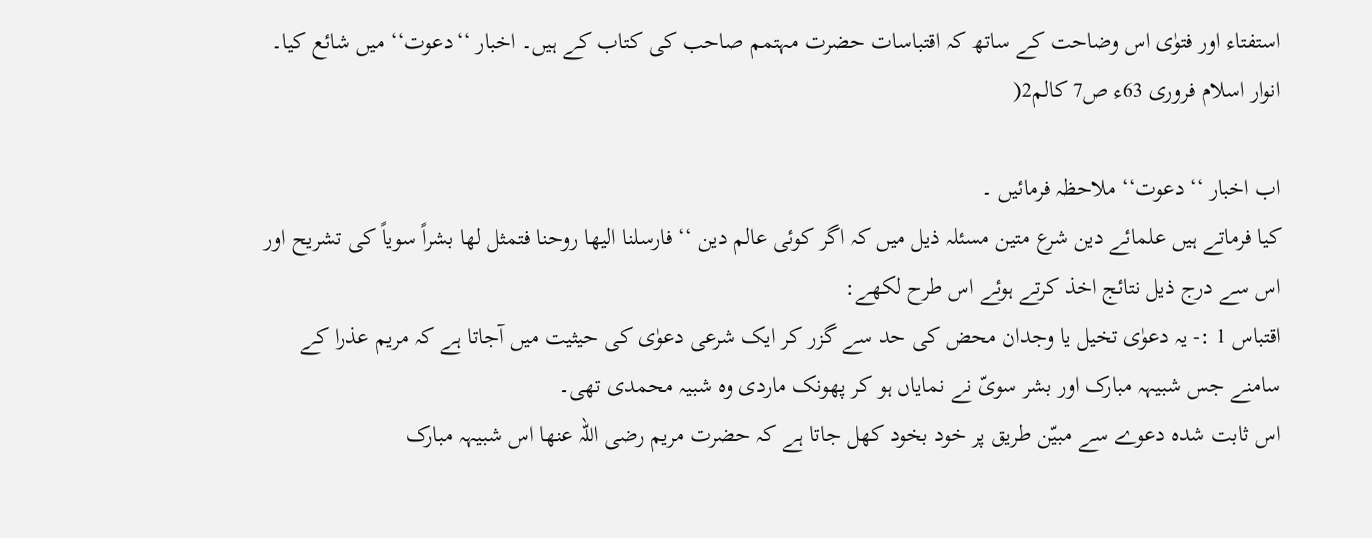استفتاء اور فتوٰی اس وضاحت کے ساتھ کہ اقتباسات حضرت مہتمم صاحب کی کتاب کے ہیں۔ اخبار ‘‘دعوت‘‘ میں شائع کیا۔
انوار اسلام فروری 63ء ص7 کالم2(

اب اخبار ‘‘ دعوت‘‘ ملاحظہ فرمائیں ۔
کیا فرماتے ہیں علمائے دین شرع متین مسئلہ ذیل میں کہ اگر کوئی عالم دین ‘‘ فارسلنا الیھا روحنا فتمثل لھا بشراً سویاً کی تشریح اور اس سے درج ذیل نتائج اخذ کرتے ہوئے اس طرح لکھے:
اقتباس 1 :- یہ دعوٰی تخیل یا وجدان محض کی حد سے گزر کر ایک شرعی دعوٰی کی حیثیت میں آجاتا ہے کہ مریم عذرا کے سامنے جس شبیہہ مبارک اور بشر سویّ نے نمایاں ہو کر پھونک ماردی وہ شبیہ محمدی تھی۔
اس ثابت شدہ دعوے سے مبیّن طریق پر خود بخود کھل جاتا ہے کہ حضرت مریم رضی اللہ عنھا اس شبیہہ مبارک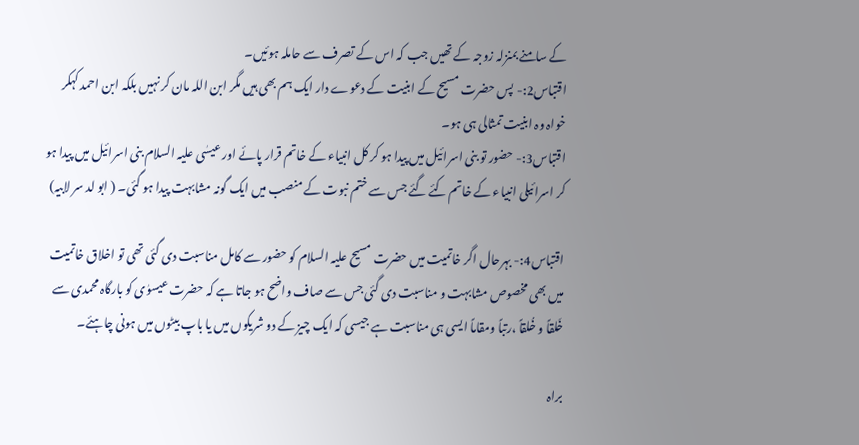کے سامنے بمنزلہ زوجہ کے تھیں جب کہ اس کے تصرف سے حاملہ ہوئیں۔
اقتباس2:- پس حضرت مسیح کے ابنیت کے دعوے دار ایک ہم بھی ہیں مگر ابن اللہ مان کر نہیں بلکہ ابن احمد کہکر خواہ وہ ابنیت تمثالی ہی ہو۔
اقتباس3:- حضور تو بنی اسرائیل میں پیدا ہو کر کل انبیاء کے خاتم قرار پائے اور عیسٰی علیہ السلام بنی اسرائیل میں پیدا ہو کر اسرائیلی انبیاء کے خاتم کئے گئے جس سے ختم نبوت کے منصب میں ایک گونہ مشابہت پیدا ہو گئی۔ ( ابو لد سر لابیہ)

اقتباس4:- بہرحال اگر خاتمیت میں حضرت مسیح علیہ السلام کو حضور سے کامل مناسبت دی گئی تھی تو اخلاق خاتمیت میں بھی مخصوص مشابہت و مناسبت دی گئی جس سے صاف واضح ہو جاتا ہے کہ حضرت عیسوٰی کو بارگاہ محمدی سے خَلقاً و خُلقاً ،رتباً ومقاماً ایسی ہی مناسبت ہے جیسی کہ ایک چیز کے دو شریکوں میں یا باپ بیٹوں میں ہونی چاہئے۔

براہ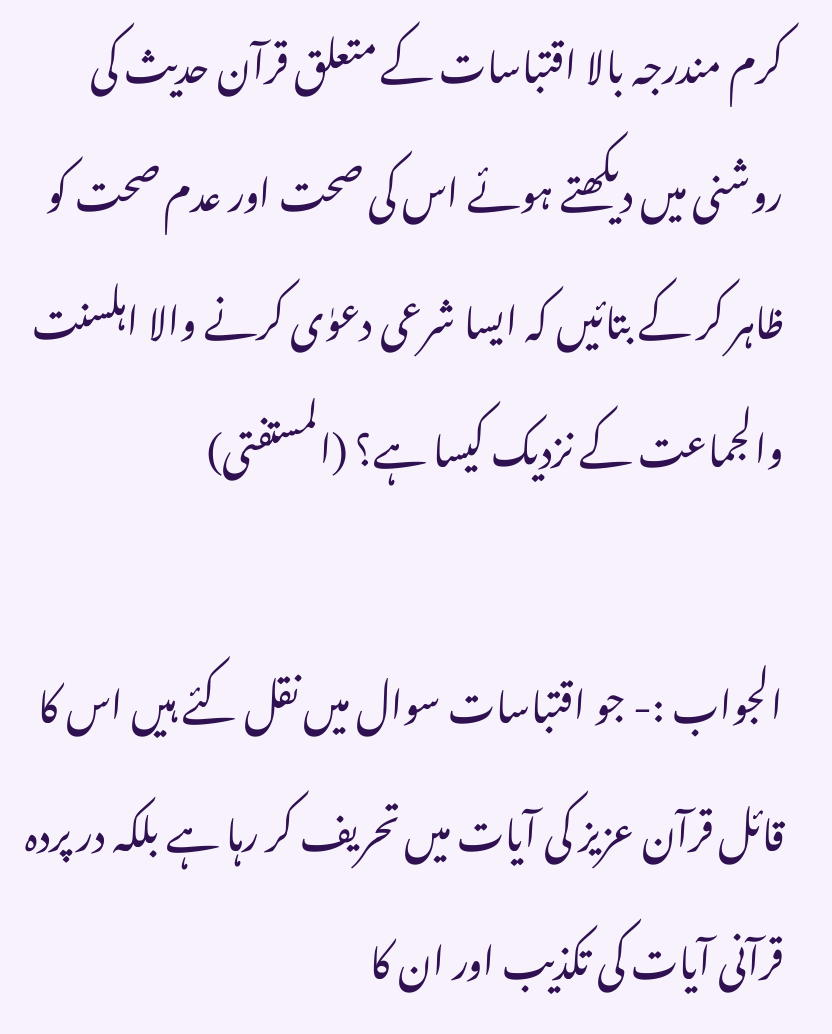کرم مندرجہ بالا اقتباسات کے متعلق قرآن حدیث کی روشنی میں دیکھتے ہوئے اس کی صحت اور عدم صحت کو ظاہر کر کے بتائیں کہ ایسا شرعی دعوٰی کرنے والا اہلسنت والجماعت کے نزدیک کیسا ہے؟ (المستفتی)

الجواب :- جو اقتباسات سوال میں نقل کئے ہیں اس کا قائل قرآن عزیز کی آیات میں تحریف کر رہا ہے بلکہ در پردہ قرآنی آیات کی تکذیب اور ان کا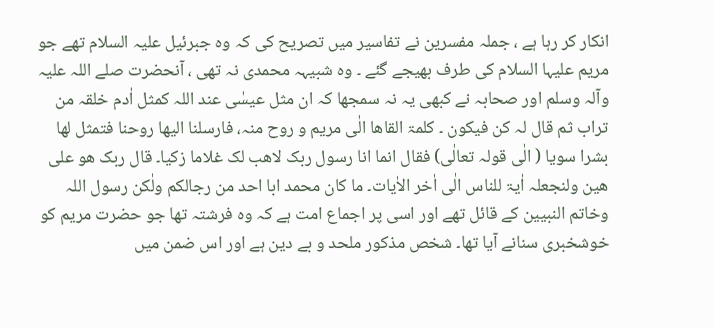انکار کر رہا ہے ، جملہ مفسرین نے تفاسیر میں تصریح کی کہ وہ جبرئیل علیہ السلام تھے جو مریم علیہا السلام کی طرف بھیجے گئے ۔ وہ شبیہہ محمدی نہ تھی ، آنحضرت صلے اللہ علیہ وآلہ وسلم اور صحابہ نے کبھی یہ نہ سمجھا کہ ان مثل عیسٰی عند اللہ کمثل اٰدم خلقہ من تراب ثم قال لہ کن فیکون ۔ کلمۃ القاھا الٰی مریم و روح منہ، فارسلنا الیھا روحنا فتمثل لھا بشرا سویا ( الٰی قولہ تعالٰی) فقال انما انا رسول ربک لاھب لک غلاما زکیا۔ قال ربک ھو علی ھین ولنجعلہ اٰیۃ للناس الٰی اٰخر الاٰیات۔ ما کان محمد ابا احد من رجالکم ولٰکن رسول اللہ وخاتم النبیین کے قائل تھے اور اسی پر اجماع امت ہے کہ وہ فرشتہ تھا جو حضرت مریم کو خوشخبری سنانے آیا تھا۔ شخص مذکور ملحد و بے دین ہے اور اس ضمن میں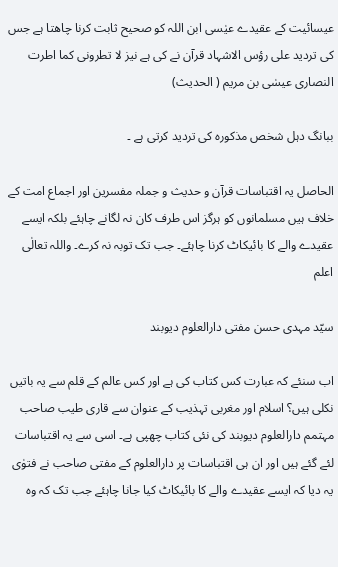عیسائیت کے عقیدے عیٰسی ابن اللہ کو صحیح ثابت کرنا چاھتا ہے جس کی تردید علی رؤس الاشہاد قرآن نے کی ہے نیز لا تطرونی کما اطرت النصاری عیسٰی بن مریم ( الحدیث)

ببانگ دہل شخص مذکورہ کی تردید کرتی ہے ۔

الحاصل یہ اقتباسات قرآن و حدیث و جملہ مفسرین اور اجماع امت کے خلاف ہیں مسلمانوں کو ہرگز اس طرف کان نہ لگانے چاہئے بلکہ ایسے عقیدے والے کا بائیکاٹ کرنا چاہئے۔ جب تک توبہ نہ کرے۔ واللہ تعالٰی اعلم

سیّد مہدی حسن مفتی دارالعلوم دیوبند

اب سنئے کہ عبارت کس کتاب کی ہے اور کس عالم کے قلم سے یہ باتیں نکلی ہیں؟ اسلام اور مغربی تہذیب کے عنوان سے قاری طیب صاحب مہتمم دارالعلوم دیوبند کی نئی کتاب چھپی ہے۔ اسی سے یہ اقتباسات لئے گئے ہیں اور ان ہی اقتباسات پر دارالعلوم کے مفتی صاحب نے فتوٰی یہ دیا کہ ایسے عقیدے والے کا بائیکاٹ کیا جانا چاہئے جب تک کہ وہ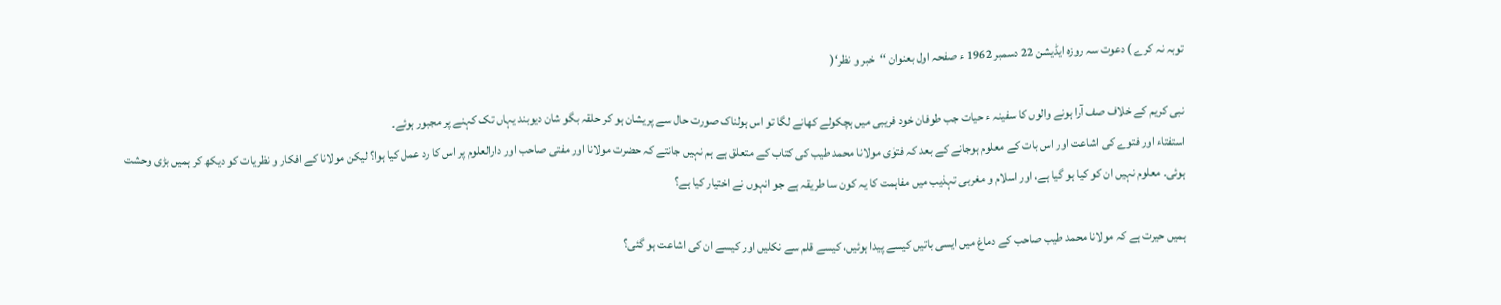توبہ نہ کرے ) دعوت سہ روزہ ایڈیشن 22 دسمبر 1962 ء صفحہ اول بعنوان ‘‘خبر و نظر‘(

نبی کریم کے خلاف صف آرا ہونے والوں کا سفینہ ء حیات جب طوفان خود فریبی میں ہچکولے کھانے لگا تو اس ہولناک صورت حال سے پریشان ہو کر حلقہ بگو شان دیوبند یہاں تک کہنے پر مجبور ہوئے۔
استفتاء اور فتوے کی اشاعت اور اس بات کے معلوم ہوجانے کے بعد کہ فتوٰی مولانا محمد طیب کی کتاب کے متعلق ہے ہم نہیں جانتے کہ حضرت مولانا اور مفتی صاحب اور دارالعلوم پر اس کا رد عمل کیا ہوا؟ لیکن مولانا کے افکار و نظریات کو دیکھ کر ہمیں بڑی وحشت ہوئی۔ معلوم نہیں ان کو کیا ہو گیا ہے، اور اسلام و مغربی تہذیب میں مفاہمت کا یہ کون سا طریقہ ہے جو انہوں نے اختیار کیا ہے؟

ہمیں حیرت ہے کہ مولانا محمد طیب صاحب کے دماغ میں ایسی باتیں کیسے پیدا ہوئیں، کیسے قلم سے نکلیں اور کیسے ان کی اشاعت ہو گئی؟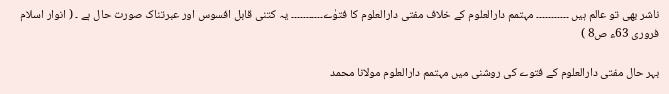ناشر بھی تو عالم ہیں ۔۔۔۔۔۔۔۔۔۔۔ مہتمم دارالعلوم کے خلاف مفتی دارالعلوم کا فتوٰے۔۔۔۔۔۔۔۔۔۔۔ یہ کتنی قابل افسوس اور عبرتناک صورت حال ہے ۔ ( انوار اسلام فروری 63ء ص8 )

بہر حال مفتی دارالعلوم کے فتوے کی روشنی میں مہتمم دارالعلوم مولانا محمد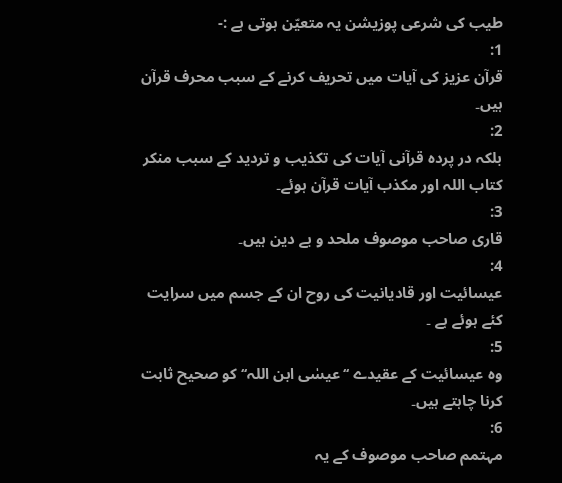طیب کی شرعی پوزیشن یہ متعیّن ہوتی ہے :-
1:
قرآن عزیز کی آیات میں تحریف کرنے کے سبب محرف قرآن ہیں۔
2:
بلکہ در پردہ قرآنی آیات کی تکذیب و تردید کے سبب منکر کتاب اللہ اور مکذب آیات قرآن ہوئے۔
3:
قاری صاحب موصوف ملحد و بے دین ہیں۔
4:
عیسائیت اور قادیانیت کی روح ان کے جسم میں سرایت کئے ہوئے ہے ۔
5:
وہ عیسائیت کے عقیدے ‘‘عیسٰی ابن اللہ‘‘ کو صحیح ثابت کرنا چاہتے ہیں۔
6:
مہتمم صاحب موصوف کے یہ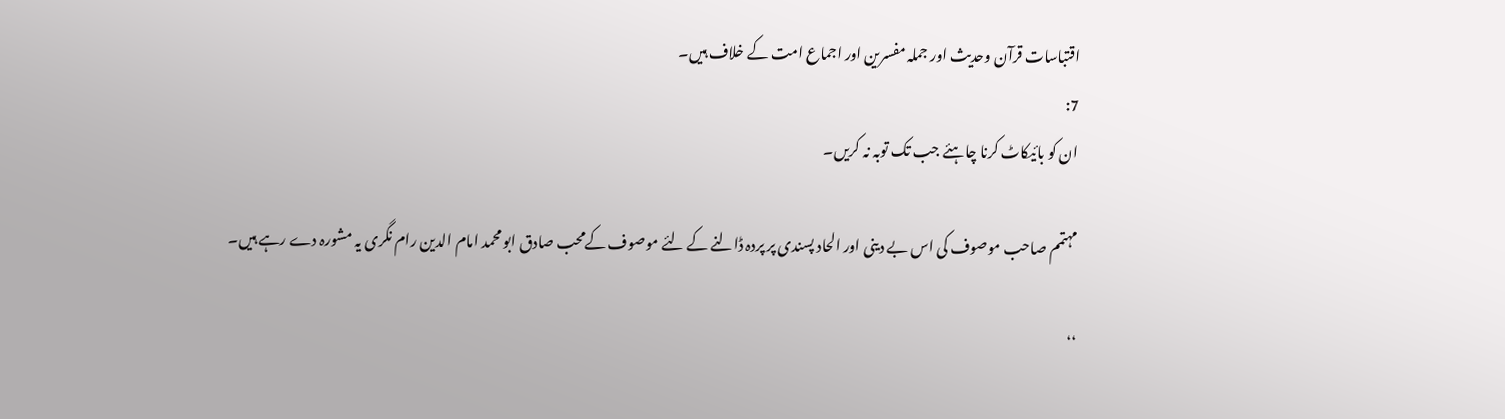اقتباسات قرآن وحدیث اور جملہ مفسرین اور اجماع امت کے خلاف ہیں۔
7:
ان کو بائیکاٹ کرنا چاہئے جب تک توبہ نہ کریں۔

مہتمم صاحب موصوف کی اس بے دینی اور الحاد پسندی پر پردہ ڈالنے کے لئے موصوف کےمحب صادق ابو محمد امام الدین رام نگری یہ مشورہ دے رہے ہیں۔

‘‘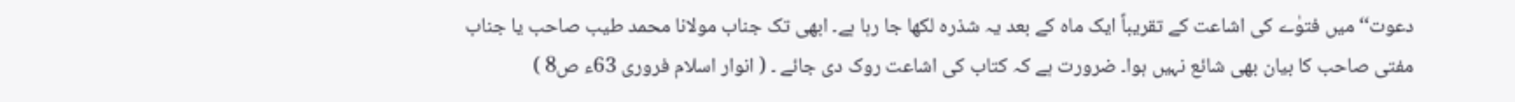دعوت‘‘ میں فتوٰے کی اشاعت کے تقریباً ایک ماہ کے بعد یہ شذرہ لکھا جا رہا ہے۔ ابھی تک جناب مولانا محمد طیب صاحب یا جناب مفتی صاحب کا بیان بھی شائع نہیں ہوا۔ ضرورت ہے کہ کتاب کی اشاعت روک دی جائے ۔ ( انوار اسلام فروری 63ء ص8 )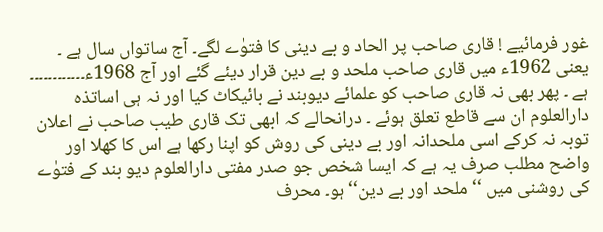غور فرمائیے ! قاری صاحب پر الحاد و بے دینی کا فتوٰے لگے۔ آج ساتواں سال ہے ۔ یعنی 1962ء میں قاری صاحب ملحد و بے دین قرار دیئے گئے اور آج 1968ء۔۔۔۔۔۔۔۔۔۔۔۔ ہے ۔ پھر بھی نہ قاری صاحب کو علمائے دیوبند نے بائیکاٹ کیا اور نہ ہی اساتذہ دارالعلوم ان سے قاطع تعلق ہوئے ۔ درانحالے کہ ابھی تک قاری طیب صاحب نے اعلان توبہ نہ کرکے اسی ملحدانہ اور بے دینی کی روش کو اپنا رکھا ہے اس کا کھلا اور واضح مطلب صرف یہ ہے کہ ایسا شخص جو صدر مفتی دارالعلوم دیو بند کے فتوٰے کی روشنی میں ‘‘ ملحد اور بے دین‘‘ ہو۔ محرف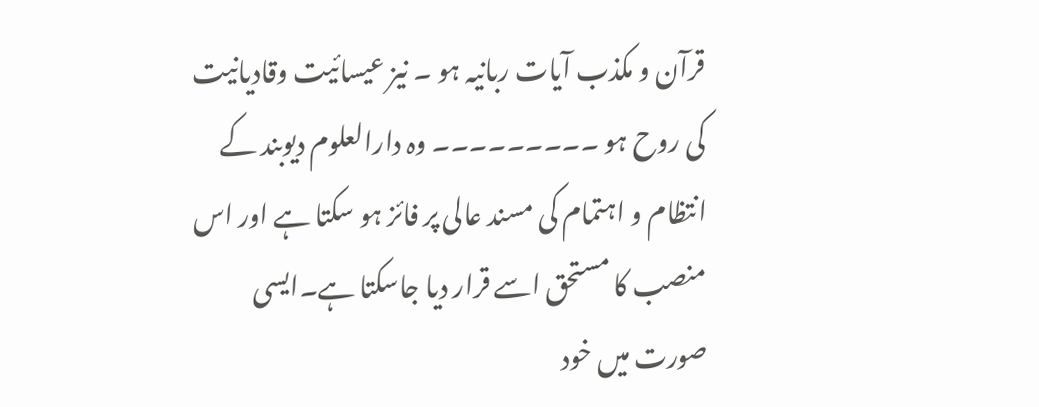قرآن و مکذب آیات ربانیہ ہو ۔ نیز عیسائیت وقادیانیت کی روح ہو ۔۔۔۔۔۔۔۔۔ وہ دارالعلوم دیوبند کے انتظام و اہتمام کی مسند عالی پر فائز ہو سکتا ہے اور اس منصب کا مستحق اسے قرار دیا جاسکتا ہے۔ایسی صورت میں خود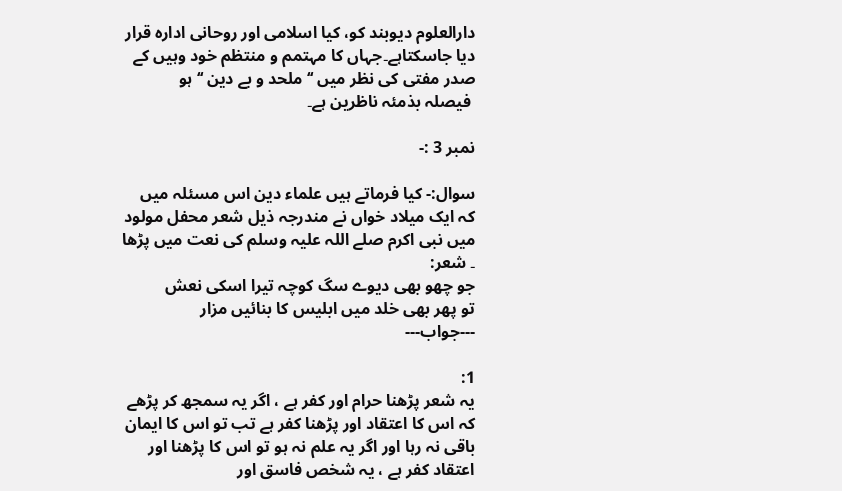دارالعلوم دیوبند کو، کیا اسلامی اور روحانی ادارہ قرار دیا جاسکتاہے۔جہاں کا مہتمم و منتظم خود وہیں کے صدر مفتی کی نظر میں ‘‘ ملحد و بے دین ‘‘ ہو
 فیصلہ بذمئہ ناظرین ہے۔

نمبر 3 :-

سوال:- کیا فرماتے ہیں علماء دین اس مسئلہ میں کہ ایک میلاد خواں نے مندرجہ ذیل شعر محفل مولود میں نبی اکرم صلے اللہ علیہ وسلم کی نعت میں پڑھا ۔ شعر:
جو چھو بھی دیوے سگ کوچہ تیرا اسکی نعش
تو پھر بھی خلد میں ابلیس کا بنائیں مزار
---جواب---

1:
یہ شعر پڑھنا حرام اور کفر ہے ، اگر یہ سمجھ کر پڑھے کہ اس کا اعتقاد اور پڑھنا کفر ہے تب تو اس کا ایمان باقی نہ رہا اور اگر یہ علم نہ ہو تو اس کا پڑھنا اور اعتقاد کفر ہے ، یہ شخص فاسق اور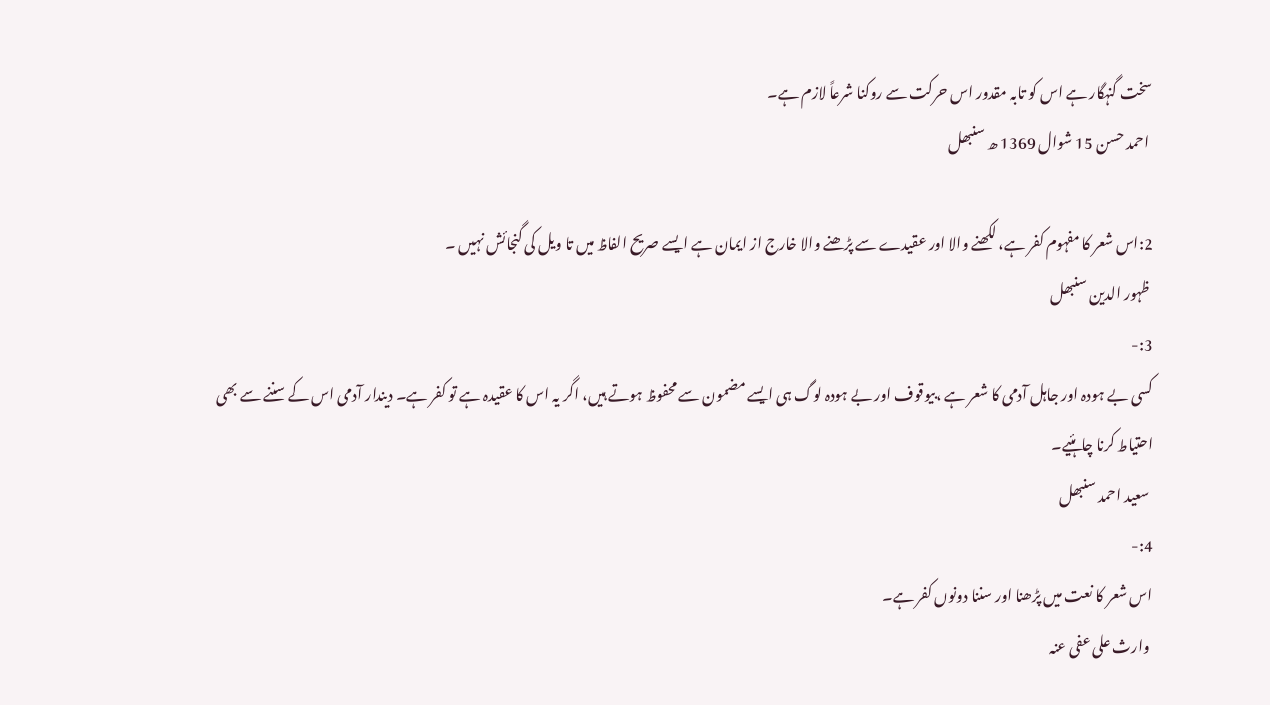سخت گنہگار ہے اس کو تابہ مقدور اس حرکت سے روکنا شرعاً لازم ہے۔
 احمد حسن 15 شوال 1369 ھ سنبھل

2:اس شعر کا مفہوم کفر ہے، لکھنے والا اور عقیدے سے پڑھنے والا خارج از ایمان ہے ایسے صریح الفاظ میں تا ویل کی گنجائش نہیں ۔
 ظہور الدین سنبھل
3:-
کسی بے ہودہ اور جاہل آدمی کا شعر ہے ،بیوقوف اور بے ہودہ لوگ ہی ایسے مضمون سے محفوظ ہوتے ہیں، اگر یہ اس کا عقیدہ ہے تو کفر ہے۔ دیندار آدمی اس کے سننے سے بھی احتیاط کرنا چاہئیے۔
 سعید احمد سنبھل
4:-
اس شعر کا نعت میں پڑھنا اور سننا دونوں کفر ہے۔
 وارث علی عفی عنہ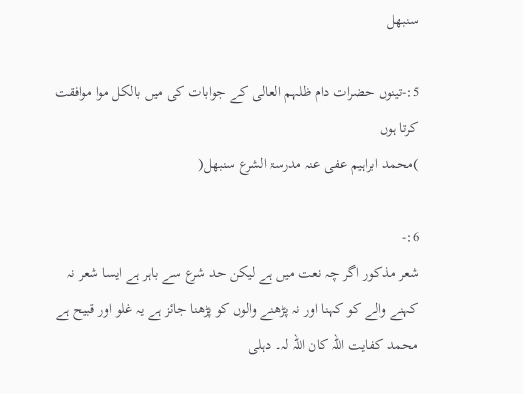سنبھل

5:-تینوں حضرات دام ظلہم العالی کے جوابات کی میں بالکل موا موافقت کرتا ہوں
)محمد ابراہیم عفی عنہ مدرسۃ الشرع سنبھل(

6:-
شعر مذکور اگر چہ نعت میں ہے لیکن حد شرع سے باہر ہے ایسا شعر نہ کہنے والے کو کہنا اور نہ پڑھنے والوں کو پڑھنا جائز ہے یہ غلو اور قبیح ہے محمد کفایت اللہ کان اللہ لہ۔ دہلی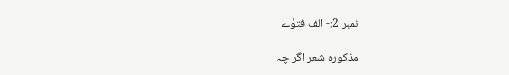نمبر 2:- الف فتوٰے

مذکورہ شعر اگر چہ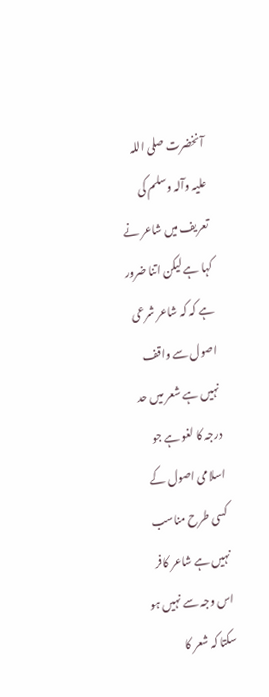آنخضرت صلی اللہ علیہ وآلہ وسلم کی تعریف میں شاعر نے کہا ہے لیکن اتنا ضرور ہے کہ کہ شاعر شرعی اصول سے واقف نہیں ہے شعر میں حد درجہ کا لغو ہے جو اسلامی اصول کے کسی طرح مناسب نہیں ہے شاعر کافر اس وجہ سے نہیں ہو سکتا کہ شعر کا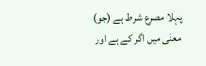پہلا مصرع شرط ہے (جو) معنٰی میں اگر کے ہے اور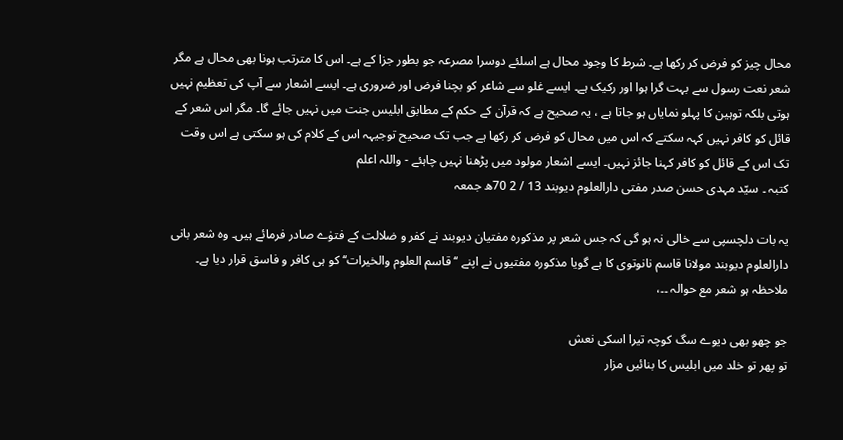محال چیز کو فرض کر رکھا ہے۔ شرط کا وجود محال ہے اسلئے دوسرا مصرعہ جو بطور جزا کے ہے۔ اس کا مترتب ہونا بھی محال ہے مگر شعر نعت رسول سے بہت گرا ہوا اور رکیک ہے۔ ایسے غلو سے شاعر کو بچنا فرض اور ضروری ہے۔ ایسے اشعار سے آپ کی تعظیم نہیں ہوتی بلکہ توہین کا پہلو نمایاں ہو جاتا ہے ، یہ صحیح ہے کہ قرآن کے حکم کے مطابق ابلیس جنت میں نہیں جائے گا۔ مگر اس شعر کے قائل کو کافر نہیں کہہ سکتے کہ اس میں محال کو فرض کر رکھا ہے جب تک صحیح توجیہہ اس کے کلام کی ہو سکتی ہے اس وقت تک اس کے قائل کو کافر کہنا جائز نہیں۔ ایسے اشعار مولود میں پڑھنا نہیں چاہئے - واللہ اعلم
کتبہ ۔ سیّد مہدی حسن صدر مفتی دارالعلوم دیوبند 13 / 2 70ھ جمعہ

یہ بات دلچسپی سے خالی نہ ہو گی کہ جس شعر پر مذکورہ مفتیان دیوبند نے کفر و ضلالت کے فتوٰے صادر فرمائے ہیں۔ وہ شعر بانی دارالعلوم دیوبند مولانا قاسم نانوتوی کا ہے گویا مذکورہ مفتیوں نے اپنے ‘‘ قاسم العلوم والخیرات‘‘ کو ہی کافر و فاسق قرار دیا ہے۔ ملاحظہ ہو شعر مع حوالہ ۔۔،

جو چھو بھی دیوے سگ کوچہ تیرا اسکی نعش
تو پھر تو خلد میں ابلیس کا بنائیں مزار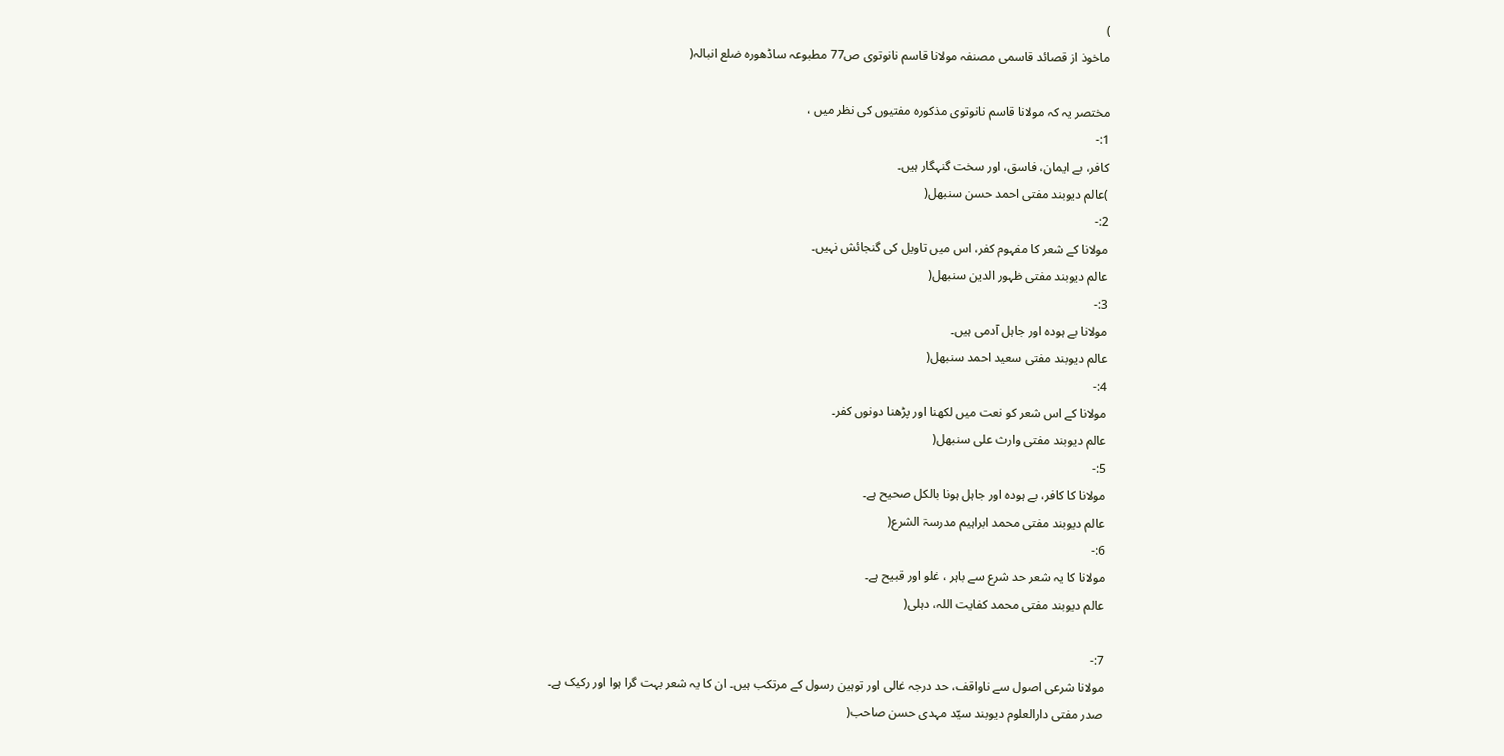)
ماخوذ از قصائد قاسمی مصنفہ مولانا قاسم نانوتوی ص77 مطبوعہ ساڈھورہ ضلع انبالہ(

مختصر یہ کہ مولانا قاسم نانوتوی مذکورہ مفتیوں کی نظر میں ،
1:-
کافر، بے ایمان، فاسق، اور سخت گنہگار ہیں۔
)عالم دیوبند مفتی احمد حسن سنبھل(
2:-
مولانا کے شعر کا مفہوم کفر، اس میں تاویل کی گنجائش نہیں۔
عالم دیوبند مفتی ظہور الدین سنبھل(
3:-
مولانا بے ہودہ اور جاہل آدمی ہیں۔
عالم دیوبند مفتی سعید احمد سنبھل(
4:-
مولانا کے اس شعر کو نعت میں لکھنا اور پڑھنا دونوں کفر۔
عالم دیوبند مفتی وارث علی سنبھل(
5:-
مولانا کا کافر، بے ہودہ اور جاہل ہونا بالکل صحیح ہے۔
عالم دیوبند مفتی محمد ابراہیم مدرسۃ الشرع(
6:-
مولانا کا یہ شعر حد شرع سے باہر ، غلو اور قبیح ہے۔
عالم دیوبند مفتی محمد کفایت اللہ، دہلی(

7:-
مولانا شرعی اصول سے ناواقف، حد درجہ غالی اور توہین رسول کے مرتکب ہیں۔ ان کا یہ شعر بہت گرا ہوا اور رکیک ہے۔
صدر مفتی دارالعلوم دیوبند سیّد مہدی حسن صاحب(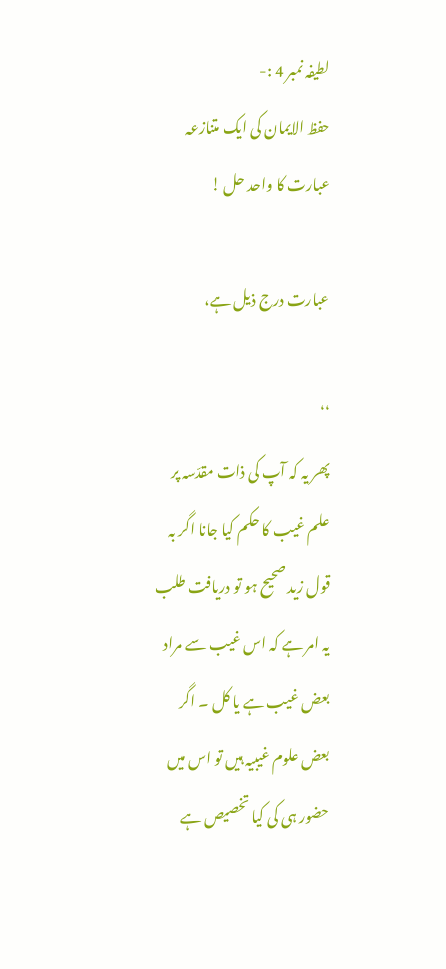لطیفہ نمبر 4 :-
حفظ الایمان کی ایک متنازعہ عبارت کا واحد حل !

عبارت درج ذیل ہے،

‘‘
پھر یہ کہ آپ کی ذات مقدّسہ پر علم غیب کا حکم کیا جانا اگر بہ قول زید صحیح ہو تو دریافت طلب یہ امر ہے کہ اس غیب سے مراد بعض غیب ہے یا کل ۔ اگر بعض علوم غیبیہ ہیں تو اس میں حضور ہی کی کیا تخصیص ہے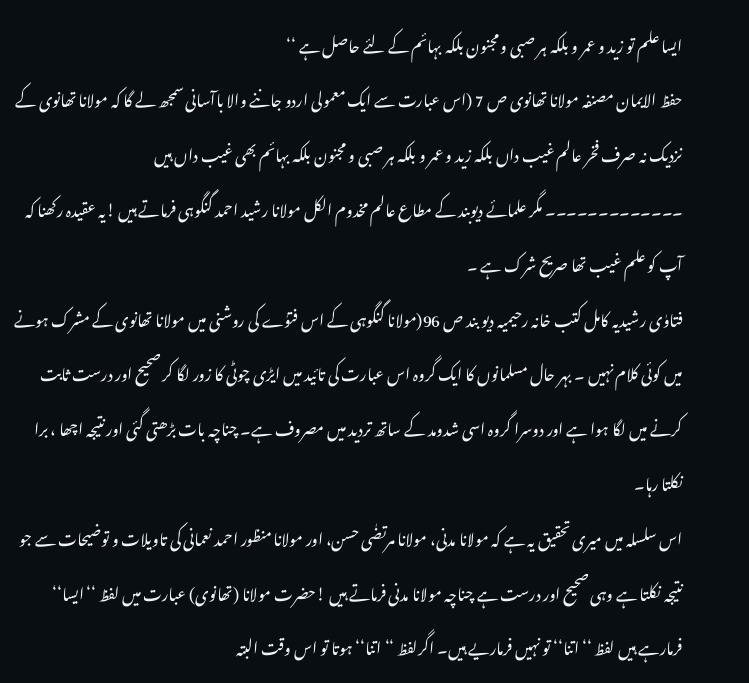ایسا علم تو زید و عمر و بلکہ ہر صبی و مجنون بلکہ بہائم کے لئے حاصل ہے ‘‘
حفظ الایمان مصنفہ مولانا تھانوی ص 7 (اس عبارت سے ایک معمولی اردو جاننے والا باآسانی سمجھ لے گا کہ مولانا تھانوی کے نزدیک نہ صرف فخر عالم غیب داں بلکہ زید و عمر و بلکہ ہر صبی و مجنون بلکہ بہائم بھی غیب داں ہیں ۔۔۔۔۔۔۔۔۔۔۔۔۔ مگر علمائے دیوبند کے مطاع عالم مخدوم الکل مولانا رشید احمد گنگوہی فرماتے ہیں !یہ عقیدہ رکھنا کہ آپ کو علم غیب تھا صریح شرک ہے ۔
فتاوٰی رشیدیہ کامل کتب خانہ رحیمیہ دیو بند ص 96(مولانا گنگوہی کے اس فتوٰے کی روشنی میں مولانا تھانوی کے مشرک ہونے میں کوئی کلام نہیں ۔ بہر حال مسلمانوں کا ایک گروہ اس عبارت کی تائید میں ایڑی چوٹی کا زور لگا کر صحیح اور درست ثابت کرنے میں لگا ہوا ہے اور دوسرا گروہ اسی شدومد کے ساتھ تردید میں مصروف ہے۔ چناچہ بات بڑھتی گئی اور نتیجہ اچھا ، برا نکلتا رہا۔
اس سلسلہ میں میری تحقیق یہ ہے کہ مولانا مدنی، مولانا مرتضٰی حسن، اور مولانا منظور احمد نعمانی کی تاویلات و توضیحات سے جو نتیجہ نکلتا ہے وہی صحیح اور درست ہے چناچہ مولانا مدنی فرماتے ہیں !حضرت مولانا (تھانوی) عبارت میں لفظ ‘‘ایسا‘‘ فرمارہے ہیں لفظ ‘‘اتنا‘‘ تو نہیں فرماریے ہیں۔ اگرلفظ ‘‘ اتنا‘‘ ہوتا تو اس وقت البتہ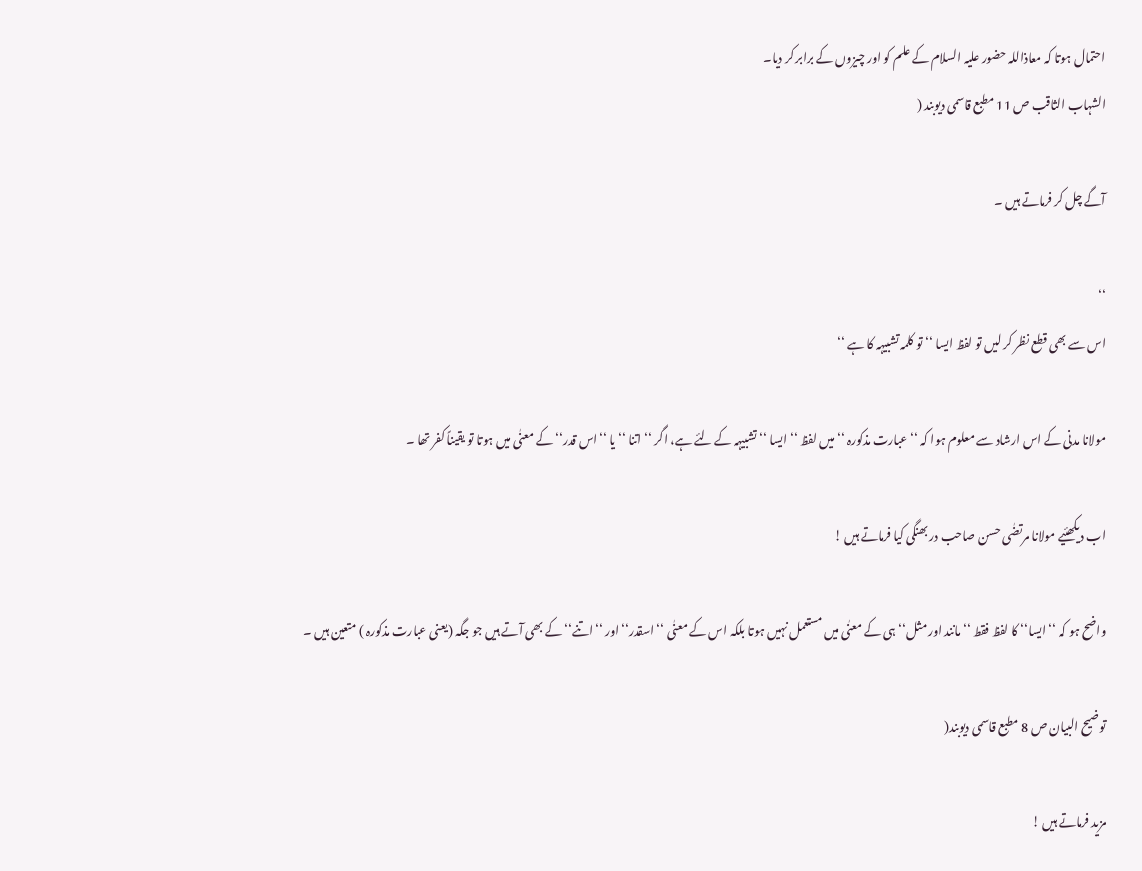احتمال ہوتا کہ معاذاللہ حضور علیہ السلام کے علم کو اور چیزوں کے برابر کر دیا۔
الشہاب الثاقب ص 11 مطبع قاسمی دیوبند (

آگے چل کر فرماتے ہیں ۔

‘‘
اس سے بھی قطع نظر کر لیں تو لفظ ایسا ‘‘تو کلمہ تشبیہہ کا ہے ‘‘

مولانا مدنی کے اس ارشاد سے معلوم ہوا کہ ‘‘ عبارت مذکورہ ‘‘ میں لفظ ‘‘ ایسا ‘‘ تشبیہہ کے لئے ہے، اگر ‘‘ اتنا ‘‘ یا ‘‘اس قدر‘‘ کے معنٰی میں ہوتا تو یقیناً کفر تھا ۔

اب دیکھئیے مولانا مرتضٰی حسن صاحب در بھنگی کیا فرماتے ہیں !

واضح ہو کہ ‘‘ایسا‘‘ کا لفظ فقط ‘‘مانند اور مثل‘‘ ہی کے معنٰی میں مستعمل نہیں ہوتا بلکہ اس کے معنٰی ‘‘اسقدر‘‘ اور ‘‘اتنے‘‘ کے بھی آتے ہیں جو جگہ (یعنی عبارت مذکورہ ) متعین ہیں ۔

توضیح البیان ص 8 مطبع قاسمی دیوبند(

مزید فرماتے ہیں !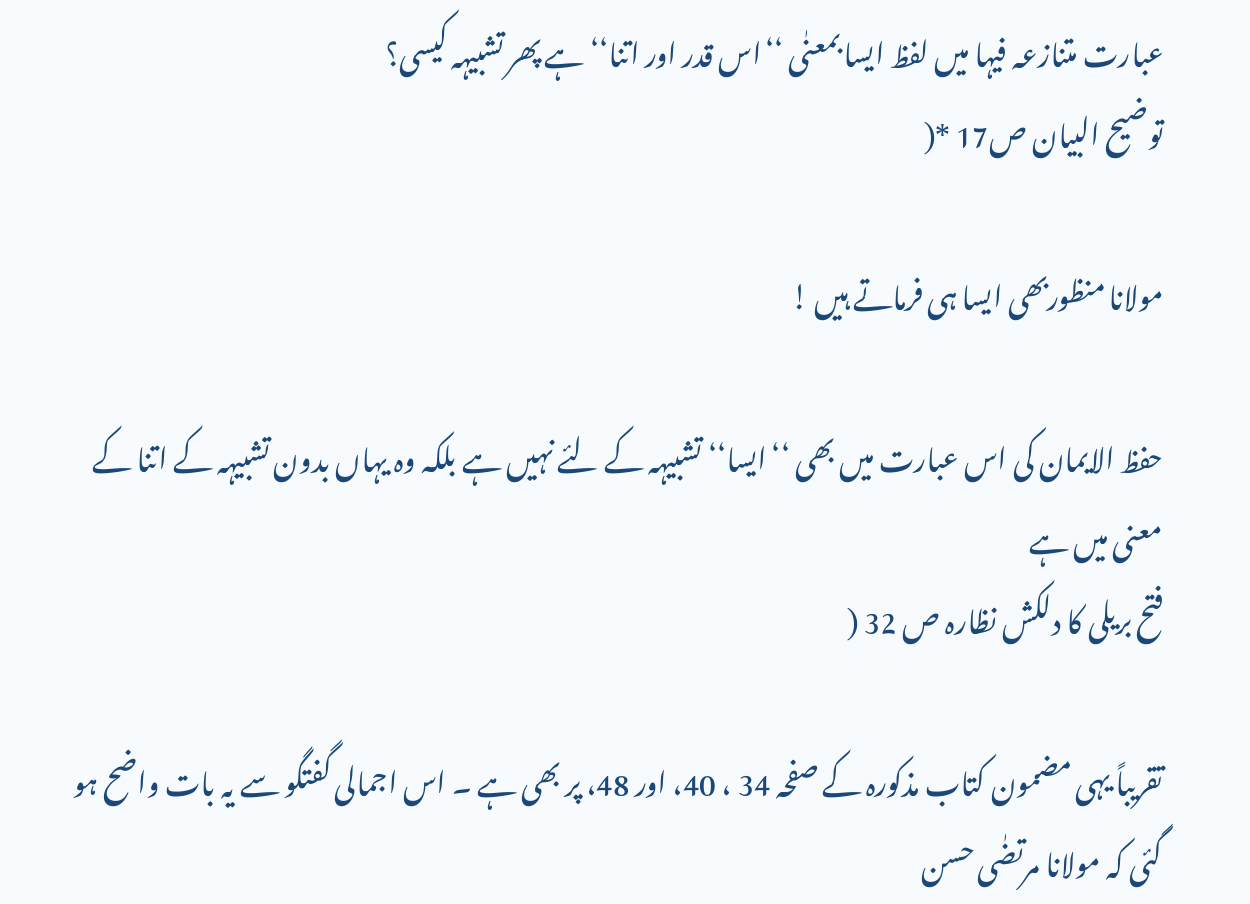عبارت متنازعہ فیہا میں لفظ ایسا بمعنٰی ‘‘اس قدر اور اتنا‘‘ ہے پھر تشبیہہ کیسی؟
توضیح البیان ص17 *(

مولانا منظوربھی ایسا ہی فرماتے ہیں !

حفظ الایمان کی اس عبارت میں بھی ‘‘ایسا‘‘ تشبیہہ کے لئے نہیں ہے بلکہ وہ یہاں بدون تشبیہہ کے اتنا کے معنی میں ہے
فتح بریلی کا دلکش نظارہ ص 32 (

تقریباً یہی مضمون کتاب مذکورہ کے صفحہ 34 ، 40، اور 48، پر بھی ہے ۔ اس اجمالی گفتگو سے یہ بات واضح ہو گئی کہ مولانا مرتضٰی حسن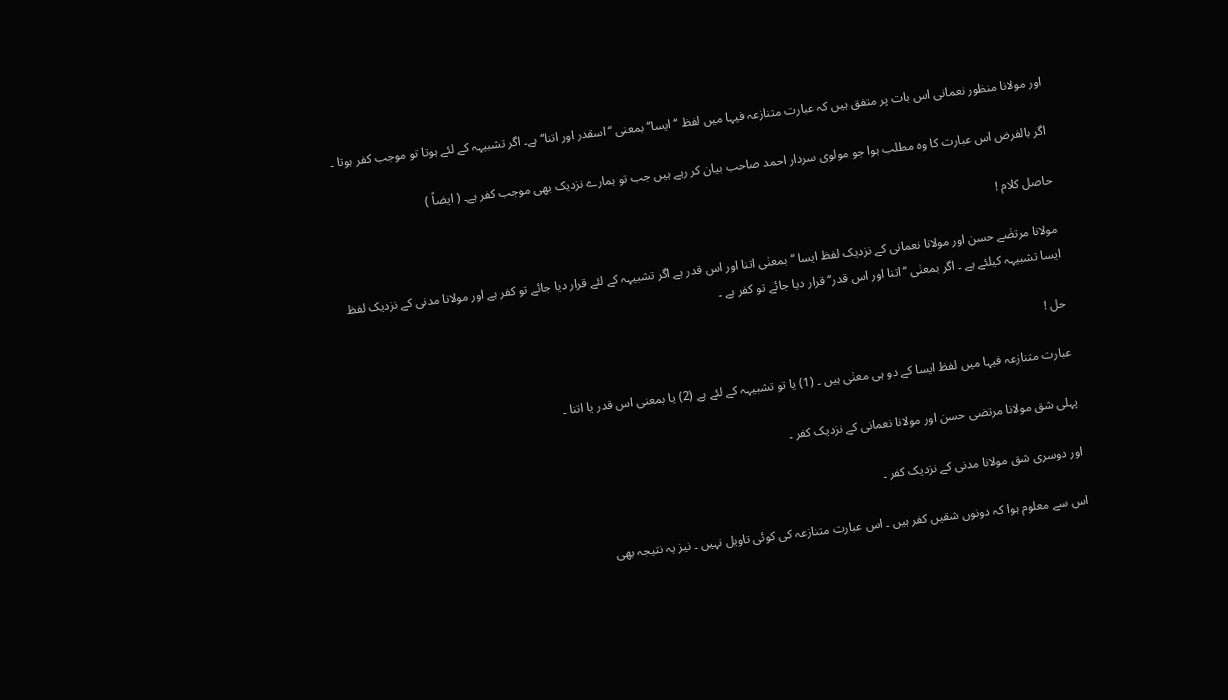اور مولانا منظور نعمانی اس بات پر متفق ہیں کہ عبارت متنازعہ فیہا میں لفظ ‘‘ ایسا‘‘ بمعنی ‘‘اسقدر اور اتنا‘‘ ہے۔ اگر تشبیہہ کے لئے ہوتا تو موجب کفر ہوتا ۔

اگر بالفرض اس عبارت کا وہ مطلب ہوا جو مولوی سردار احمد صاحب بیان کر رہے ہیں جب تو ہمارے نزدیک بھی موجب کفر ہے۔ ( ایضاً )

حاصل کلام !

مولانا مرتضٰے حسن اور مولانا نعمانی کے نزدیک لفظ ایسا ‘‘ بمعنٰی اتنا اور اس قدر ہے اگر تشبیہہ کے لئے قرار دیا جائے تو کفر ہے اور مولانا مدنی کے نزدیک لفظ ایسا تشبیہہ کیلئے ہے ۔ اگر بمعنٰی ‘‘اتنا اور اس قدر‘‘ قرار دیا جائے تو کفر ہے ۔

حل !

عبارت متنازعہ فیہا میں لفظ ایسا کے دو ہی معنٰی ہیں ۔ (1) یا تو تشبیہہ کے لئے ہے (2) یا بمعنی اس قدر یا اتنا ۔

پہلی شق مولانا مرتضی حسن اور مولانا نعمانی کے نزدیک کفر ۔

اور دوسری شق مولانا مدنی کے نزدیک کفر ۔

اس سے معلوم ہوا کہ دونوں شقیں کفر ہیں ۔ اس عبارت متنازعہ کی کوئی تاویل نہیں ۔ نیز یہ نتیجہ بھی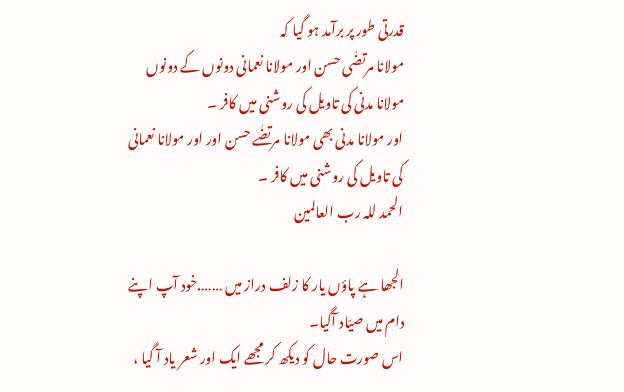قدرتی طور پر برآمد ہو گیا کہ
مولانا مرتضٰی حسن اور مولانا نعمانی دونوں کے دونوں مولانا مدنی کی تاویل کی روشنی میں کافر ۔
اور مولانا مدنی بھی مولانا مرتضٰے حسن اور اور مولانا نعمانی کی تاویل کی روشنی میں کافر ۔
الحمد للہ رب العالمین

الجھا ہے پاؤں یار کا زلف دراز میں …….خود آپ اپنے دام میں صیّاد آگیا۔
اس صورت حال کو دیکھ کر مجھے ایک اور شعر یاد آ گیا ،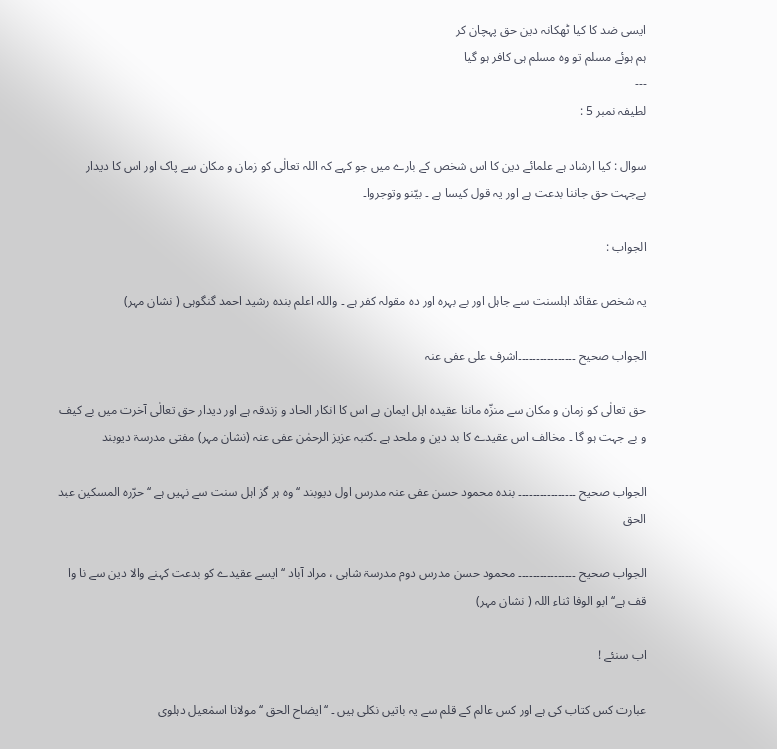ایسی ضد کا کیا ٹھکانہ دین حق پہچان کر
ہم ہوئے مسلم تو وہ مسلم ہی کافر ہو گیا
---
لطیفہ نمبر 5 :

سوال : کیا ارشاد ہے علمائے دین کا اس شخص کے بارے میں جو کہے کہ اللہ تعالٰی کو زمان و مکان سے پاک اور اس کا دیدار بےجہت حق جاننا بدعت ہے اور یہ قول کیسا ہے ۔ بیّنو وتوجروا۔

الجواب :

یہ شخص عقائد اہلسنت سے جاہل اور بے بہرہ اور دہ مقولہ کفر ہے ۔ واللہ اعلم بندہ رشید احمد گنگوہی ( نشان مہر)

الجواب صحیح ۔۔۔۔۔۔۔۔۔۔۔۔۔۔۔۔اشرف علی عفی عنہ

حق تعالٰی کو زمان و مکان سے منزّہ ماننا عقیدہ اہل ایمان ہے اس کا انکار الحاد و زندقہ ہے اور دیدار حق تعالٰی آخرت میں بے کیف و بے جہت ہو گا ۔ مخالف اس عقیدے کا بد دین و ملحد ہے ۔کتبہ عزیز الرحمٰن عفی عنہ (نشان مہر) مفتی مدرسۃ دیوبند

الجواب صحیح ۔۔۔۔۔۔۔۔۔۔۔۔۔۔۔۔ بندہ محمود حسن عفی عنہ مدرس اول دیوبند ‘‘ وہ ہر گز اہل سنت سے نہیں ہے ‘‘ حرّرہ المسکین عبد الحق

الجواب صحیح ۔۔۔۔۔۔۔۔۔۔۔۔۔۔۔۔ محمود حسن مدرس دوم مدرسۃ شاہی ، مراد آباد ‘‘ ایسے عقیدے کو بدعت کہنے والا دین سے نا وا قف ہے‘‘ ابو الوفا ثناء اللہ ( نشان مہر)

اب سنئے !

عبارت کس کتاب کی ہے اور کس عالم کے قلم سے یہ باتیں نکلی ہیں ۔ ‘‘ایضاح الحق ‘‘ مولانا اسمٰعیل دہلوی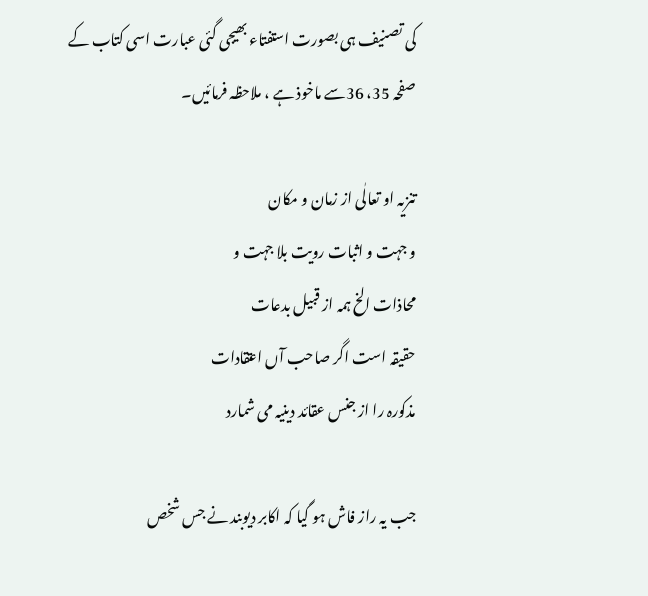کی تصنیف ہی بصورت استفتاء بھیجی گئی عبارت اسی کتاب کے صفحہ 35، 36سے ماخوذ ہے ، ملاحظہ فرمائیں۔

تنزیہ او تعالٰی از زمان و مکان
و جہت و اثبات رویت بلا جہت و
محاذات الخ ہمہ از قبیل بدعات
حقیقہ است اگر صاحب آں اعتقادات
مذکورہ را از جنس عقائد دینیہ می شمارد

جب یہ راز فاش ہو گیا کہ اکابر دیوبند نے جس شخص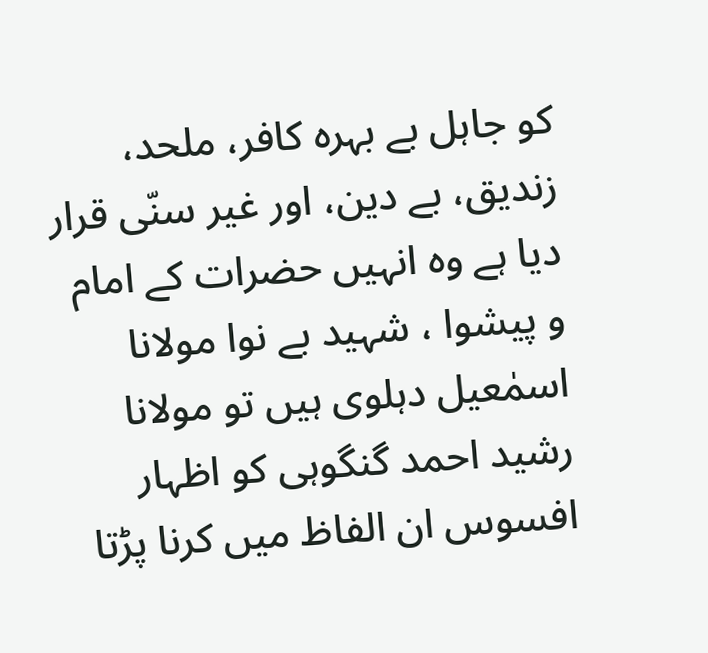کو جاہل بے بہرہ کافر، ملحد، زندیق، بے دین، اور غیر سنّی قرار دیا ہے وہ انہیں حضرات کے امام و پیشوا ، شہید بے نوا مولانا اسمٰعیل دہلوی ہیں تو مولانا رشید احمد گنگوہی کو اظہار افسوس ان الفاظ میں کرنا پڑتا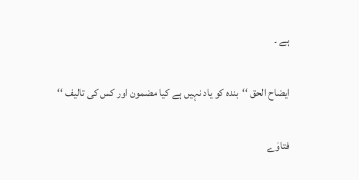ہے ۔

ایضاح الحق ‘‘بندہ کو یاد نہیں ہے کیا مضمون اور کس کی تالیف ‘‘

فتاوٰے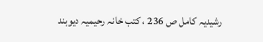رشیدیہ کامل ص 236 ، کتب خانہ رحیمیہ دیوبند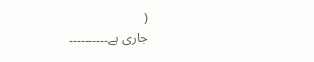(
جاری ہے۔۔۔۔۔۔۔۔۔۔